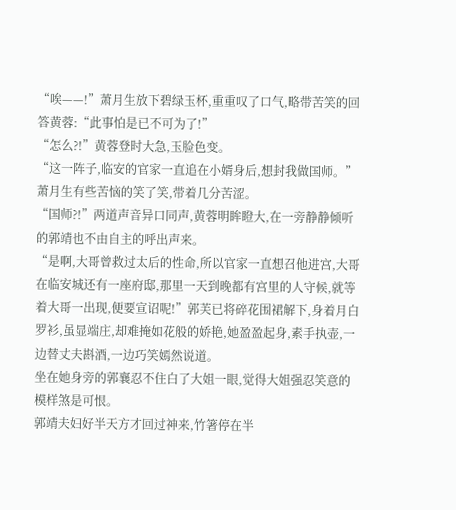“唉——!”萧月生放下碧绿玉杯,重重叹了口气,略带苦笑的回答黄蓉:“此事怕是已不可为了!”
“怎么?!”黄蓉登时大急,玉脸色变。
“这一阵子,临安的官家一直追在小婿身后,想封我做国师。”萧月生有些苦恼的笑了笑,带着几分苦涩。
“国师?!”两道声音异口同声,黄蓉明眸瞪大,在一旁静静倾听的郭靖也不由自主的呼出声来。
“是啊,大哥曾救过太后的性命,所以官家一直想召他进宫,大哥在临安城还有一座府邸,那里一天到晚都有宫里的人守候,就等着大哥一出现,便要宣诏呢!”郭芙已将碎花围裙解下,身着月白罗衫,虽显端庄,却难掩如花般的娇艳,她盈盈起身,素手执壶,一边替丈夫斟酒,一边巧笑嫣然说道。
坐在她身旁的郭襄忍不住白了大姐一眼,觉得大姐强忍笑意的模样煞是可恨。
郭靖夫妇好半天方才回过神来,竹箸停在半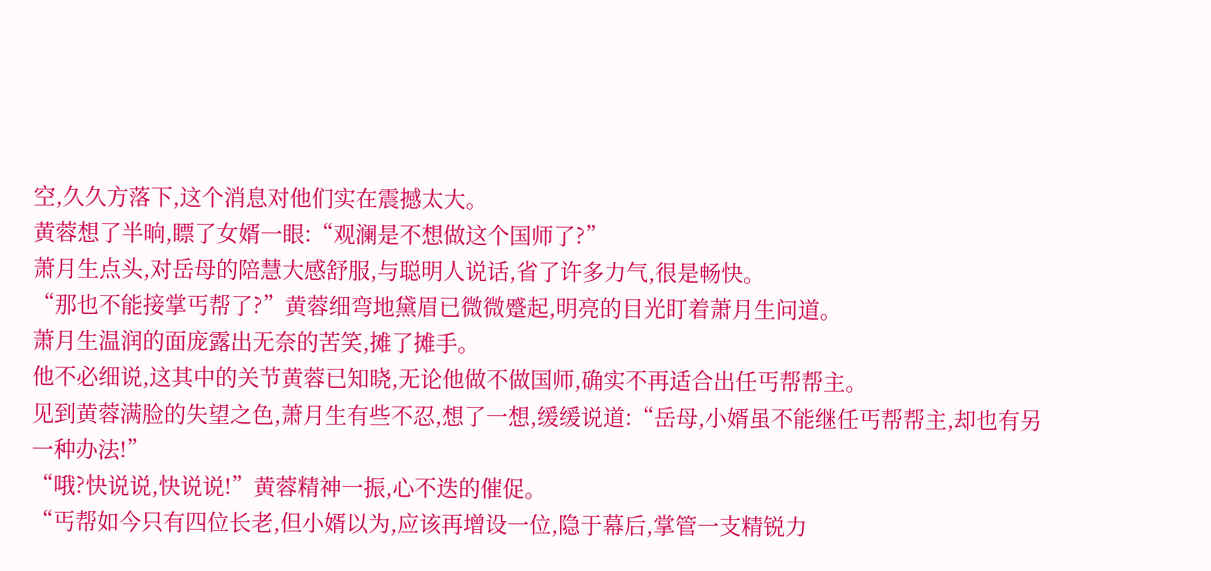空,久久方落下,这个消息对他们实在震撼太大。
黄蓉想了半晌,瞟了女婿一眼:“观澜是不想做这个国师了?”
萧月生点头,对岳母的陪慧大感舒服,与聪明人说话,省了许多力气,很是畅快。
“那也不能接掌丐帮了?”黄蓉细弯地黛眉已微微蹙起,明亮的目光盯着萧月生问道。
萧月生温润的面庞露出无奈的苦笑,摊了摊手。
他不必细说,这其中的关节黄蓉已知晓,无论他做不做国师,确实不再适合出任丐帮帮主。
见到黄蓉满脸的失望之色,萧月生有些不忍,想了一想,缓缓说道:“岳母,小婿虽不能继任丐帮帮主,却也有另一种办法!”
“哦?快说说,快说说!”黄蓉精神一振,心不迭的催促。
“丐帮如今只有四位长老,但小婿以为,应该再增设一位,隐于幕后,掌管一支精锐力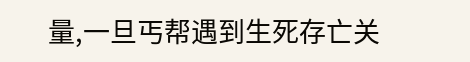量,一旦丐帮遇到生死存亡关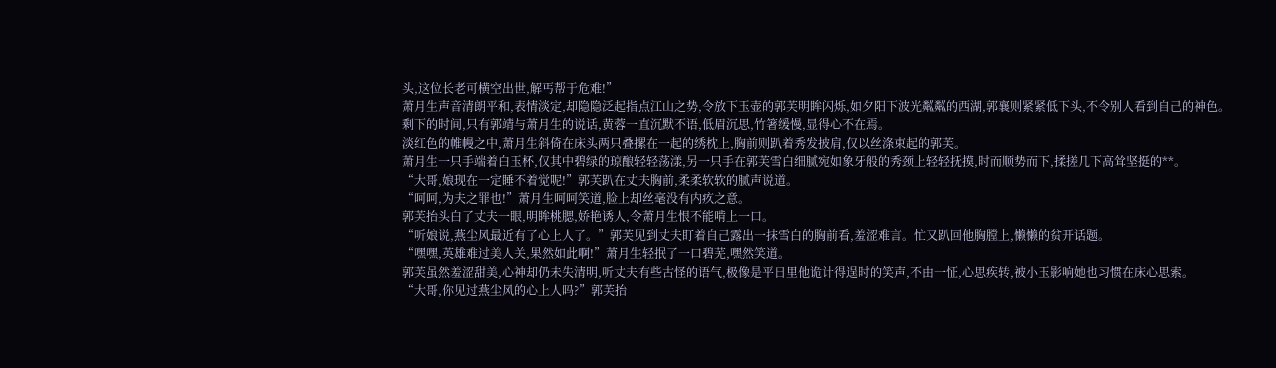头,这位长老可横空出世,解丐帮于危难!”
萧月生声音清朗平和,表情淡定,却隐隐泛起指点江山之势,令放下玉壶的郭芙明眸闪烁,如夕阳下波光粼粼的西湖,郭襄则紧紧低下头,不令别人看到自己的神色。
剩下的时间,只有郭靖与萧月生的说话,黄蓉一直沉默不语,低眉沉思,竹箸缓慢,显得心不在焉。
淡红色的帷幔之中,萧月生斜倚在床头两只叠摞在一起的绣枕上,胸前则趴着秀发披肩,仅以丝涤束起的郭芙。
萧月生一只手端着白玉杯,仅其中碧绿的琼酿轻轻荡漾,另一只手在郭芙雪白细腻宛如象牙般的秀颈上轻轻抚摸,时而顺势而下,揉搓几下高耸坚挺的**。
“大哥,娘现在一定睡不着觉呢!”郭芙趴在丈夫胸前,柔柔软软的腻声说道。
“呵呵,为夫之罪也!”萧月生呵呵笑道,脸上却丝毫没有内疚之意。
郭芙抬头白了丈夫一眼,明眸桃腮,娇艳诱人,令萧月生恨不能啃上一口。
“听娘说,燕尘风最近有了心上人了。”郭芙见到丈夫盯着自己露出一抹雪白的胸前看,羞涩难言。忙又趴回他胸膛上,懒懒的贫开话题。
“嘿嘿,英雄难过美人关,果然如此啊!”萧月生轻抿了一口碧芜,嘿然笑道。
郭芙虽然羞涩甜美,心神却仍未失清明,听丈夫有些古怪的语气,极像是平日里他诡计得逞时的笑声,不由一怔,心思疾转,被小玉影响她也习惯在床心思索。
“大哥,你见过燕尘风的心上人吗?”郭芙抬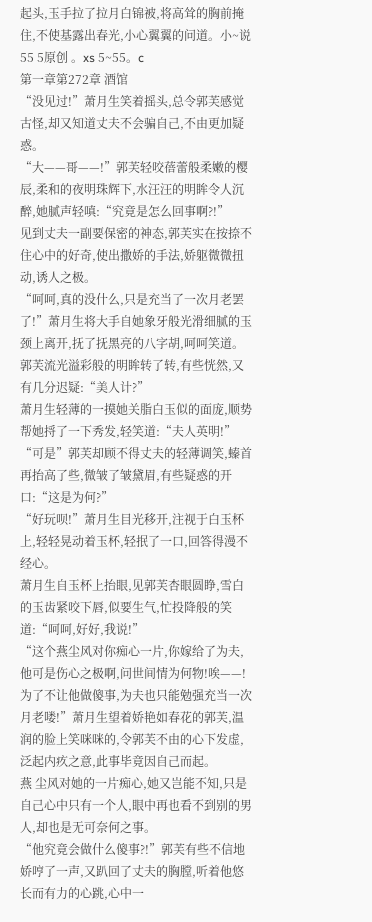起头,玉手拉了拉月白锦被,将高耸的胸前掩住,不使基露出春光,小心翼翼的问道。小~说55 5原创 。xs 5~55。c
第一章第272章 酒馆
“没见过!”萧月生笑着摇头,总令郭芙感觉古怪,却又知道丈夫不会骗自己,不由更加疑惑。
“大——哥——!”郭芙轻咬蓓蕾般柔嫩的樱辰,柔和的夜明珠辉下,水汪汪的明眸令人沉醉,她腻声轻嗔:“究竟是怎么回事啊?!”
见到丈夫一副要保密的神态,郭芙实在按捺不住心中的好奇,使出撒娇的手法,娇躯微微扭动,诱人之极。
“呵呵,真的没什么,只是充当了一次月老罢了!”萧月生将大手自她象牙般光滑细腻的玉颈上离开,抚了抚黑亮的八字胡,呵呵笑道。
郭芙流光溢彩般的明眸转了转,有些恍然,又有几分迟疑:“美人计?”
萧月生轻薄的一摸她关脂白玉似的面庞,顺势帮她捋了一下秀发,轻笑道:“夫人英明!”
“可是”郭芙却顾不得丈夫的轻薄调笑,螓首再抬高了些,微皱了皱黛眉,有些疑惑的开口:“这是为何?”
“好玩呗!”萧月生目光移开,注视于白玉杯上,轻轻晃动着玉杯,轻抿了一口,回答得漫不经心。
萧月生自玉杯上抬眼,见郭芙杏眼圆睁,雪白的玉齿紧咬下唇,似要生气,忙投降般的笑道:“呵呵,好好,我说!”
“这个燕尘风对你痴心一片,你嫁给了为夫,他可是伤心之极啊,问世间情为何物!唉——!为了不让他做傻事,为夫也只能勉强充当一次月老喽!”萧月生望着娇艳如春花的郭芙,温润的脸上笑咪咪的,令郭芙不由的心下发虚,泛起内疚之意,此事毕竟因自己而起。
燕 尘风对她的一片痴心,她又岂能不知,只是自己心中只有一个人,眼中再也看不到别的男人,却也是无可奈何之事。
“他究竟会做什么傻事?!”郭芙有些不信地娇哼了一声,又趴回了丈夫的胸膛,听着他悠长而有力的心跳,心中一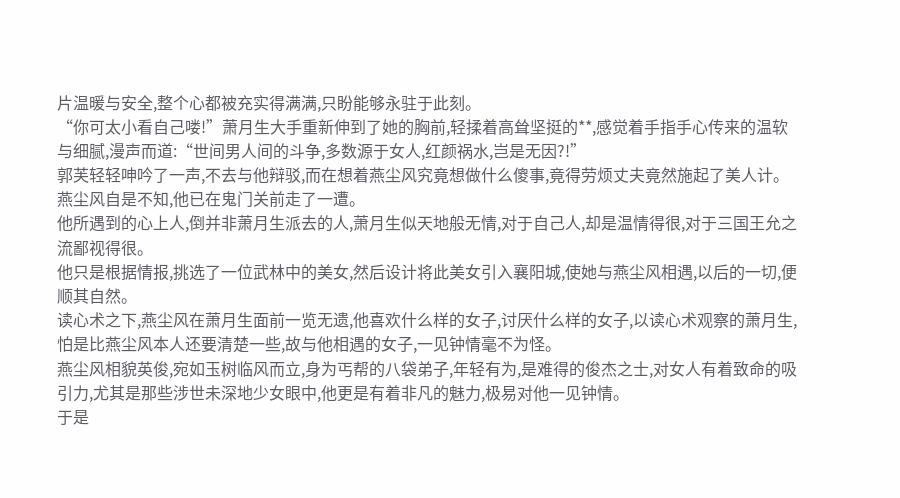片温暖与安全,整个心都被充实得满满,只盼能够永驻于此刻。
“你可太小看自己喽!”萧月生大手重新伸到了她的胸前,轻揉着高耸坚挺的**,感觉着手指手心传来的温软与细腻,漫声而道:“世间男人间的斗争,多数源于女人,红颜祸水,岂是无因?!”
郭芙轻轻呻吟了一声,不去与他辩驳,而在想着燕尘风究竟想做什么傻事,竟得劳烦丈夫竟然施起了美人计。
燕尘风自是不知,他已在鬼门关前走了一遭。
他所遇到的心上人,倒并非萧月生派去的人,萧月生似天地般无情,对于自己人,却是温情得很,对于三国王允之流鄙视得很。
他只是根据情报,挑选了一位武林中的美女,然后设计将此美女引入襄阳城,使她与燕尘风相遇,以后的一切,便顺其自然。
读心术之下,燕尘风在萧月生面前一览无遗,他喜欢什么样的女子,讨厌什么样的女子,以读心术观察的萧月生,怕是比燕尘风本人还要清楚一些,故与他相遇的女子,一见钟情毫不为怪。
燕尘风相貌英俊,宛如玉树临风而立,身为丐帮的八袋弟子,年轻有为,是难得的俊杰之士,对女人有着致命的吸引力,尤其是那些涉世未深地少女眼中,他更是有着非凡的魅力,极易对他一见钟情。
于是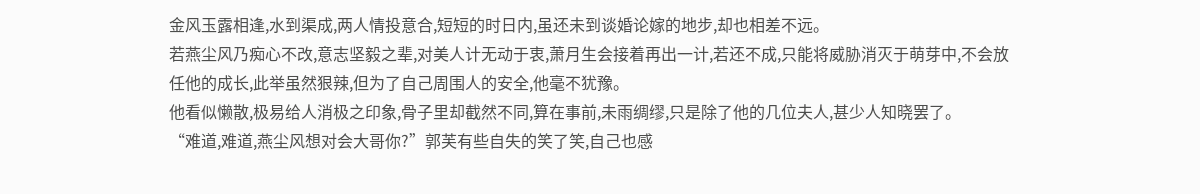金风玉露相逢,水到渠成,两人情投意合,短短的时日内,虽还未到谈婚论嫁的地步,却也相差不远。
若燕尘风乃痴心不改,意志坚毅之辈,对美人计无动于衷,萧月生会接着再出一计,若还不成,只能将威胁消灭于萌芽中,不会放任他的成长,此举虽然狠辣,但为了自己周围人的安全,他毫不犹豫。
他看似懒散,极易给人消极之印象,骨子里却截然不同,算在事前,未雨绸缪,只是除了他的几位夫人,甚少人知晓罢了。
“难道,难道,燕尘风想对会大哥你?”郭芙有些自失的笑了笑,自己也感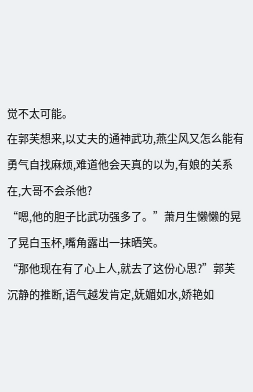觉不太可能。
在郭芙想来,以丈夫的通神武功,燕尘风又怎么能有勇气自找麻烦,难道他会天真的以为,有娘的关系在,大哥不会杀他?
“嗯,他的胆子比武功强多了。”萧月生懒懒的晃了晃白玉杯,嘴角露出一抹晒笑。
“那他现在有了心上人,就去了这份心思?”郭芙沉静的推断,语气越发肯定,妩媚如水,娇艳如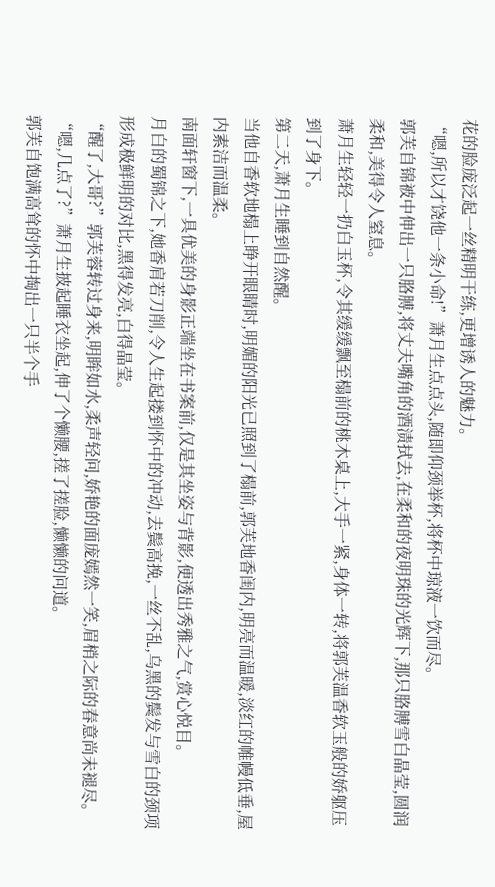花的脸庞泛起一丝精明干练,更增诱人的魅力。
“嗯,所以才饶他一条小命!”萧月生点点头,随即仰颈举杯,将杯中琼液一饮而尽。
郭芙自锦被中伸出一只胳膊,将丈夫嘴角的酒渍拭去,在柔和的夜明珠的光辉下,那只胳膊雪白晶莹,圆润柔和,美得令人窒息。
萧月生轻轻一扔白玉杯,令其缓缓飘至榻前的桃木桌上,大手一紧,身体一转,将郭芙温香软玉般的娇躯压到了身下。
第二天,萧月生睡到自然醒。
当他自香软地榻上睁开眼睛时,明媚的阳光已照到了榻前,郭芙地香闺内,明亮而温暖,淡红的帷幔低垂,屋内素洁而温柔。
南面轩窗下,一具优美的身影正端坐在书案前,仅是其坐姿与背影,便透出秀雅之气,赏心悦目。
月白的蜀锦之下,她香肩若刀削,令人生起搂到怀中的冲动,去鬓高挽,一丝不乱,乌黑的鬓发与雪白的颈项形成极鲜明的对比,黑得发亮,白得晶莹。
“醒了,大哥?”郭芙蓉转过身来,明眸如水,柔声轻问,娇艳的面庞嫣然一笑,眉梢之际的春意尚未褪尽。
“嗯,几点了?”萧月生披起睡衣坐起,伸了个懒腰,搓了搓脸,懒懒的问道。
郭芙自饱满高耸的怀中掏出一只半个手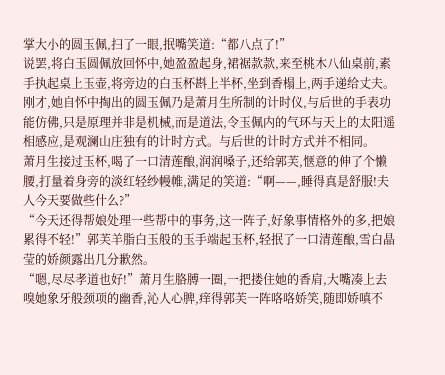掌大小的圆玉佩,扫了一眼,抿嘴笑道:“都八点了!”
说罢,将白玉圆佩放回怀中,她盈盈起身,裙裾款款,来至桃木八仙桌前,素手执起桌上玉壶,将旁边的白玉杯斟上半杯,坐到香榻上,两手递给丈夫。
刚才,她自怀中掏出的圆玉佩乃是萧月生所制的计时仪,与后世的手表功能仿佛,只是原理并非是机械,而是道法,令玉佩内的气环与天上的太阳遥相感应,是观澜山庄独有的计时方式。与后世的计时方式并不相同。
萧月生接过玉杯,喝了一口清莲酿,润润嗓子,还给郭芙,惬意的伸了个懒腰,打量着身旁的淡红轻纱幔帷,满足的笑道:“啊——,睡得真是舒服!夫人今天要做些什么?”
“今天还得帮娘处理一些帮中的事务,这一阵子,好象事情格外的多,把娘累得不轻!”郭芙羊脂白玉般的玉手端起玉杯,轻抿了一口清莲酿,雪白晶莹的娇颜露出几分歉然。
“嗯,尽尽孝道也好!”萧月生胳膊一圈,一把搂住她的香肩,大嘴凑上去嗅她象牙般颈项的幽香,沁人心脾,痒得郭芙一阵咯咯娇笑,随即娇嗔不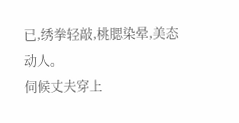已,绣拳轻敲,桃腮染晕,美态动人。
伺候丈夫穿上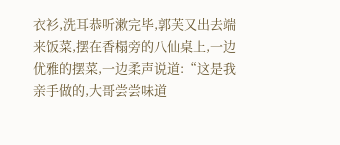衣衫,洗耳恭听漱完毕,郭芙又出去端来饭菜,摆在香榻旁的八仙桌上,一边优雅的摆菜,一边柔声说道:“这是我亲手做的,大哥尝尝味道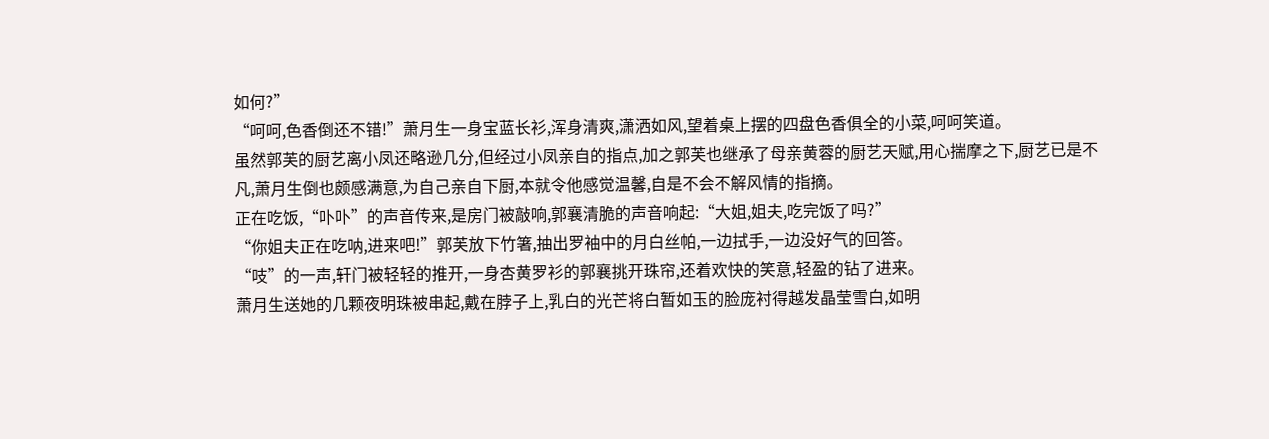如何?”
“呵呵,色香倒还不错!”萧月生一身宝蓝长衫,浑身清爽,潇洒如风,望着桌上摆的四盘色香俱全的小菜,呵呵笑道。
虽然郭芙的厨艺离小凤还略逊几分,但经过小凤亲自的指点,加之郭芙也继承了母亲黄蓉的厨艺天赋,用心揣摩之下,厨艺已是不凡,萧月生倒也颇感满意,为自己亲自下厨,本就令他感觉温馨,自是不会不解风情的指摘。
正在吃饭,“卟卟”的声音传来,是房门被敲响,郭襄清脆的声音响起:“大姐,姐夫,吃完饭了吗?”
“你姐夫正在吃呐,进来吧!”郭芙放下竹箸,抽出罗袖中的月白丝帕,一边拭手,一边没好气的回答。
“吱”的一声,轩门被轻轻的推开,一身杏黄罗衫的郭襄挑开珠帘,还着欢快的笑意,轻盈的钻了进来。
萧月生送她的几颗夜明珠被串起,戴在脖子上,乳白的光芒将白暂如玉的脸庞衬得越发晶莹雪白,如明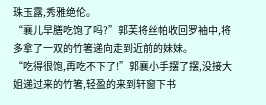珠玉露,秀雅绝伦。
“襄儿早膳吃饱了吗?”郭芙将丝帕收回罗袖中,将多拿了一双的竹箸递向走到近前的妹妹。
“吃得很饱,再吃不下了!”郭襄小手摆了摆,没接大姐递过来的竹箸,轻盈的来到轩窗下书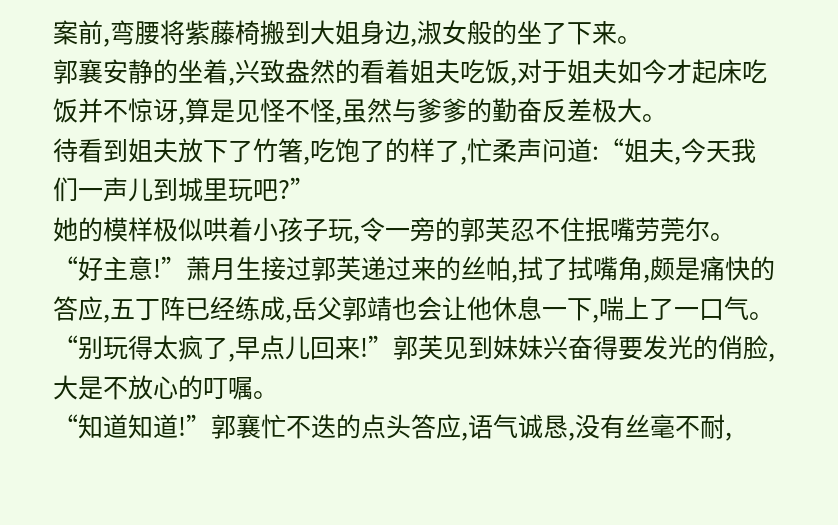案前,弯腰将紫藤椅搬到大姐身边,淑女般的坐了下来。
郭襄安静的坐着,兴致盎然的看着姐夫吃饭,对于姐夫如今才起床吃饭并不惊讶,算是见怪不怪,虽然与爹爹的勤奋反差极大。
待看到姐夫放下了竹箸,吃饱了的样了,忙柔声问道:“姐夫,今天我们一声儿到城里玩吧?”
她的模样极似哄着小孩子玩,令一旁的郭芙忍不住抿嘴劳莞尔。
“好主意!”萧月生接过郭芙递过来的丝帕,拭了拭嘴角,颇是痛快的答应,五丁阵已经练成,岳父郭靖也会让他休息一下,喘上了一口气。
“别玩得太疯了,早点儿回来!”郭芙见到妹妹兴奋得要发光的俏脸,大是不放心的叮嘱。
“知道知道!”郭襄忙不迭的点头答应,语气诚恳,没有丝毫不耐,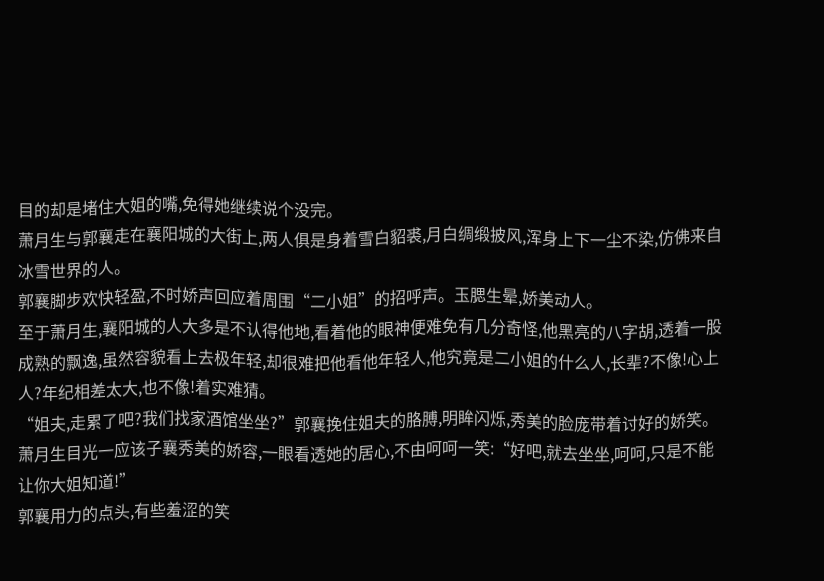目的却是堵住大姐的嘴,免得她继续说个没完。
萧月生与郭襄走在襄阳城的大街上,两人俱是身着雪白貂裘,月白绸缎披风,浑身上下一尘不染,仿佛来自冰雪世界的人。
郭襄脚步欢快轻盈,不时娇声回应着周围“二小姐”的招呼声。玉腮生晕,娇美动人。
至于萧月生,襄阳城的人大多是不认得他地,看着他的眼神便难免有几分奇怪,他黑亮的八字胡,透着一股成熟的飘逸,虽然容貌看上去极年轻,却很难把他看他年轻人,他究竟是二小姐的什么人,长辈?不像!心上人?年纪相差太大,也不像!着实难猜。
“姐夫,走累了吧?我们找家酒馆坐坐?”郭襄挽住姐夫的胳膊,明眸闪烁,秀美的脸庞带着讨好的娇笑。
萧月生目光一应该子襄秀美的娇容,一眼看透她的居心,不由呵呵一笑:“好吧,就去坐坐,呵呵,只是不能让你大姐知道!”
郭襄用力的点头,有些羞涩的笑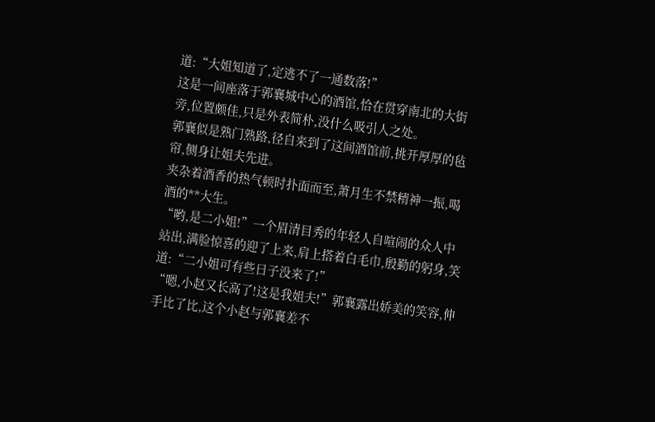道:“大姐知道了,定逃不了一通数落!”
这是一间座落于郭襄城中心的酒馆,恰在贯穿南北的大街旁,位置颇佳,只是外表简朴,没什么吸引人之处。
郭襄似是熟门熟路,径自来到了这间酒馆前,挑开厚厚的毡帘,侧身让姐夫先进。
夹杂着酒香的热气顿时扑面而至,萧月生不禁精神一振,喝酒的**大生。
“哟,是二小姐!”一个眉清目秀的年轻人自喧闹的众人中站出,满脸惊喜的迎了上来,肩上搭着白毛巾,殷勤的躬身,笑道:“二小姐可有些日子没来了!”
“嗯,小赵又长高了!这是我姐夫!”郭襄露出娇美的笑容,伸手比了比,这个小赵与郭襄差不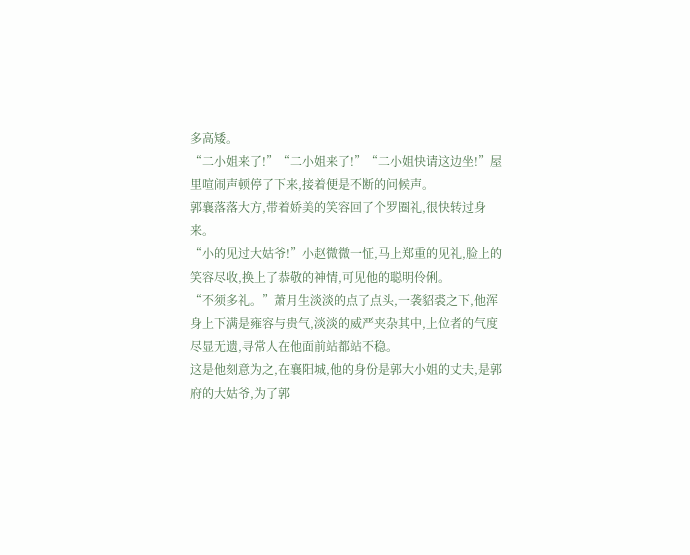多高矮。
“二小姐来了!”“二小姐来了!”“二小姐快请这边坐!”屋里喧闹声顿停了下来,接着便是不断的问候声。
郭襄落落大方,带着娇美的笑容回了个罗圈礼,很快转过身来。
“小的见过大姑爷!”小赵微微一怔,马上郑重的见礼,脸上的笑容尽收,换上了恭敬的神情,可见他的聪明伶俐。
“不须多礼。”萧月生淡淡的点了点头,一袭貂裘之下,他浑身上下满是雍容与贵气,淡淡的威严夹杂其中,上位者的气度尽显无遗,寻常人在他面前站都站不稳。
这是他刻意为之,在襄阳城,他的身份是郭大小姐的丈夫,是郭府的大姑爷,为了郭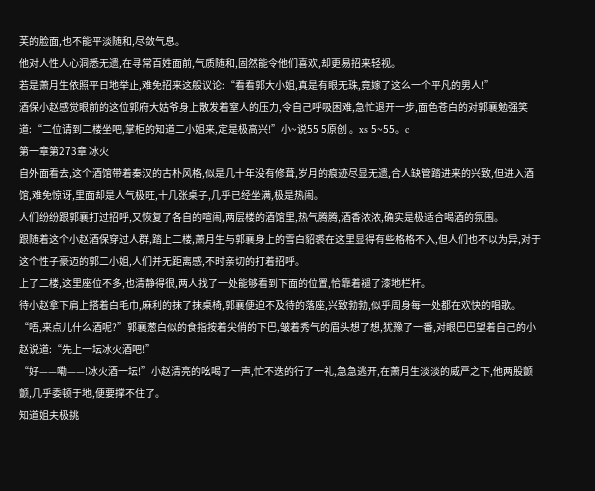芙的脸面,也不能平淡随和,尽敛气息。
他对人性人心洞悉无遗,在寻常百姓面前,气质随和,固然能令他们喜欢,却更易招来轻视。
若是萧月生依照平日地举止,难免招来这般议论:“看看郭大小姐,真是有眼无珠,竟嫁了这么一个平凡的男人!”
酒保小赵感觉眼前的这位郭府大姑爷身上散发着窒人的压力,令自己呼吸困难,急忙退开一步,面色苍白的对郭襄勉强笑道:“二位请到二楼坐吧,掌柜的知道二小姐来,定是极高兴!”小~说55 5原创 。xs 5~55。c
第一章第273章 冰火
自外面看去,这个酒馆带着秦汉的古朴风格,似是几十年没有修葺,岁月的痕迹尽显无遗,合人缺管踏进来的兴致,但进入酒馆,难免惊讶,里面却是人气极旺,十几张桌子,几乎已经坐满,极是热闹。
人们纷纷跟郭襄打过招呼,又恢复了各自的喧闹,两层楼的酒馆里,热气腾腾,酒香浓浓,确实是极适合喝酒的氛围。
跟随着这个小赵酒保穿过人群,踏上二楼,萧月生与郭襄身上的雪白貂裘在这里显得有些格格不入,但人们也不以为异,对于这个性子豪迈的郭二小姐,人们并无距离感,不时亲切的打着招呼。
上了二楼,这里座位不多,也清静得很,两人找了一处能够看到下面的位置,恰靠着褪了漆地栏杆。
待小赵拿下肩上搭着白毛巾,麻利的抹了抹桌椅,郭襄便迫不及待的落座,兴致勃勃,似乎周身每一处都在欢快的唱歌。
“唔,来点儿什么酒呢?”郭襄葱白似的食指按着尖俏的下巴,皱着秀气的眉头想了想,犹豫了一番,对眼巴巴望着自己的小赵说道:“先上一坛冰火酒吧!”
“好——嘞——!冰火酒一坛!”小赵清亮的吆喝了一声,忙不迭的行了一礼,急急逃开,在萧月生淡淡的威严之下,他两股颤颤,几乎委顿于地,便要撑不住了。
知道姐夫极挑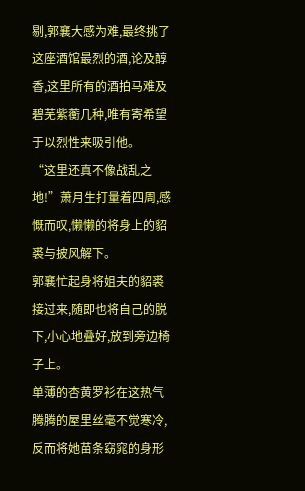剔,郭襄大感为难,最终挑了这座酒馆最烈的酒,论及醇香,这里所有的酒拍马难及碧芜紫蘅几种,唯有寄希望于以烈性来吸引他。
“这里还真不像战乱之地!”萧月生打量着四周,感慨而叹,懒懒的将身上的貂裘与披风解下。
郭襄忙起身将姐夫的貂裘接过来,随即也将自己的脱下,小心地叠好,放到旁边椅子上。
单薄的杏黄罗衫在这热气腾腾的屋里丝毫不觉寒冷,反而将她苗条窈窕的身形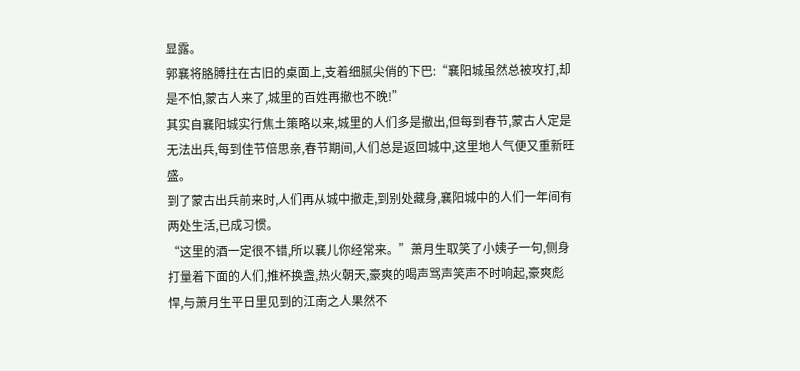显露。
郭襄将胳膊拄在古旧的桌面上,支着细腻尖俏的下巴:“襄阳城虽然总被攻打,却是不怕,蒙古人来了,城里的百姓再撤也不晚!”
其实自襄阳城实行焦土策略以来,城里的人们多是撤出,但每到春节,蒙古人定是无法出兵,每到佳节倍思亲,春节期间,人们总是返回城中,这里地人气便又重新旺盛。
到了蒙古出兵前来时,人们再从城中撤走,到别处藏身,襄阳城中的人们一年间有两处生活,已成习惯。
“这里的酒一定很不错,所以襄儿你经常来。”萧月生取笑了小姨子一句,侧身打量着下面的人们,推杯换盏,热火朝天,豪爽的喝声骂声笑声不时响起,豪爽彪悍,与萧月生平日里见到的江南之人果然不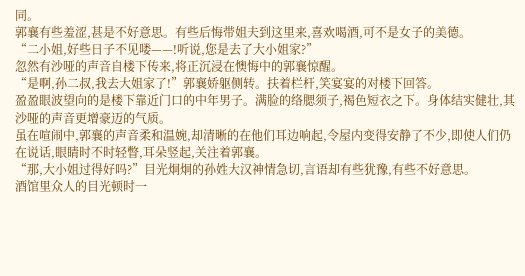同。
郭襄有些羞涩,甚是不好意思。有些后悔带姐夫到这里来,喜欢喝酒,可不是女子的美德。
“二小姐,好些日子不见喽——!听说,您是去了大小姐家?”
忽然有沙哑的声音自楼下传来,将正沉浸在懊悔中的郭襄惊醒。
“是啊,孙二叔,我去大姐家了!”郭襄娇躯侧转。扶着栏杆,笑宴宴的对楼下回答。
盈盈眼波望向的是楼下靠近门口的中年男子。满脸的络腮须子,褐色短衣之下。身体结实健壮,其沙哑的声音更增豪迈的气质。
虽在喧闹中,郭襄的声音柔和温婉,却清晰的在他们耳边响起,令屋内变得安静了不少,即使人们仍在说话,眼睛时不时轻瞥,耳朵竖起,关注着郭襄。
“那,大小姐过得好吗?”目光炯炯的孙姓大汉神情急切,言语却有些犹豫,有些不好意思。
酒馆里众人的目光顿时一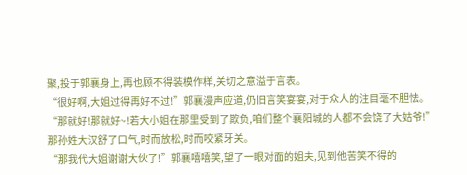聚,投于郭襄身上,再也顾不得装模作样,关切之意溢于言表。
“很好啊,大姐过得再好不过!”郭襄漫声应道,仍旧言笑宴宴,对于众人的注目毫不胆怯。
“那就好!那就好~!若大小姐在那里受到了欺负,咱们整个襄阳城的人都不会饶了大姑爷!”那孙姓大汉舒了口气,时而放松,时而咬紧牙关。
“那我代大姐谢谢大伙了!”郭襄嘻嘻笑,望了一眼对面的姐夫,见到他苦笑不得的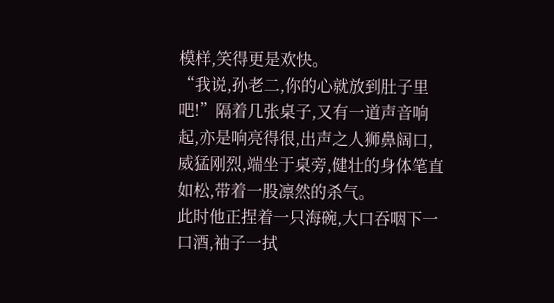模样,笑得更是欢快。
“我说,孙老二,你的心就放到肚子里吧!”隔着几张桌子,又有一道声音响起,亦是响亮得很,出声之人狮鼻阔口,威猛刚烈,端坐于桌旁,健壮的身体笔直如松,带着一股凛然的杀气。
此时他正捏着一只海碗,大口吞咽下一口酒,袖子一拭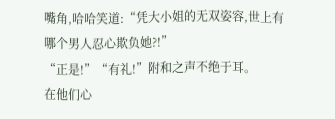嘴角,哈哈笑道:“凭大小姐的无双姿容,世上有哪个男人忍心欺负她?!”
“正是!”“有礼!”附和之声不绝于耳。
在他们心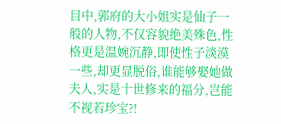目中,郭府的大小姐实是仙子一般的人物,不仅容貌绝美殊色,性格更是温婉沉静,即使性子淡漠一些,却更显脱俗,谁能够娶她做夫人,实是十世修来的福分,岂能不视若珍宝?!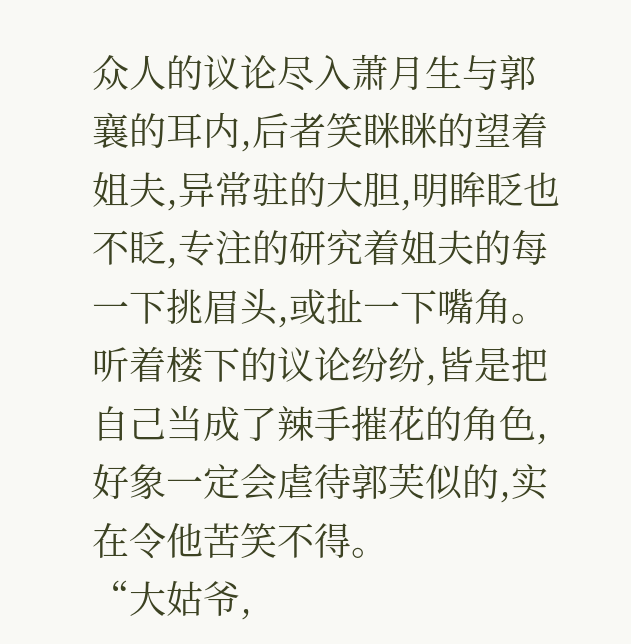众人的议论尽入萧月生与郭襄的耳内,后者笑眯眯的望着姐夫,异常驻的大胆,明眸眨也不眨,专注的研究着姐夫的每一下挑眉头,或扯一下嘴角。
听着楼下的议论纷纷,皆是把自己当成了辣手摧花的角色,好象一定会虐待郭芙似的,实在令他苦笑不得。
“大姑爷,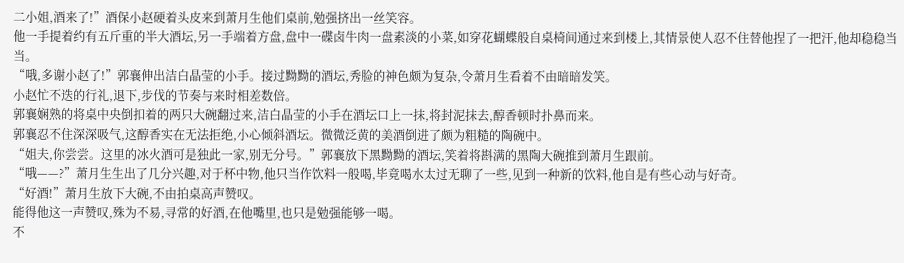二小姐,酒来了!”酒保小赵硬着头皮来到萧月生他们桌前,勉强挤出一丝笑容。
他一手提着约有五斤重的半大酒坛,另一手端着方盘,盘中一碟卤牛肉一盘素淡的小菜,如穿花蝴蝶般自桌椅间通过来到楼上,其情景使人忍不住替他捏了一把汗,他却稳稳当当。
“哦,多谢小赵了!”郭襄伸出洁白晶莹的小手。接过黝黝的酒坛,秀脸的神色颇为复杂,令萧月生看着不由暗暗发笑。
小赵忙不迭的行礼,退下,步伐的节奏与来时相差数倍。
郭襄娴熟的将桌中央倒扣着的两只大碗翻过来,洁白晶莹的小手在酒坛口上一抹,将封泥抹去,醇香顿时扑鼻而来。
郭襄忍不住深深吸气,这醇香实在无法拒绝,小心倾斜酒坛。微微泛黄的美酒倒进了颇为粗糙的陶碗中。
“姐夫,你尝尝。这里的冰火酒可是独此一家,别无分号。”郭襄放下黑黝黝的酒坛,笑着将斟满的黑陶大碗推到萧月生跟前。
“哦——?”萧月生生出了几分兴趣,对于杯中物,他只当作饮料一般喝,毕竟喝水太过无聊了一些,见到一种新的饮料,他自是有些心动与好奇。
“好酒!”萧月生放下大碗,不由拍桌高声赞叹。
能得他这一声赞叹,殊为不易,寻常的好酒,在他嘴里,也只是勉强能够一喝。
不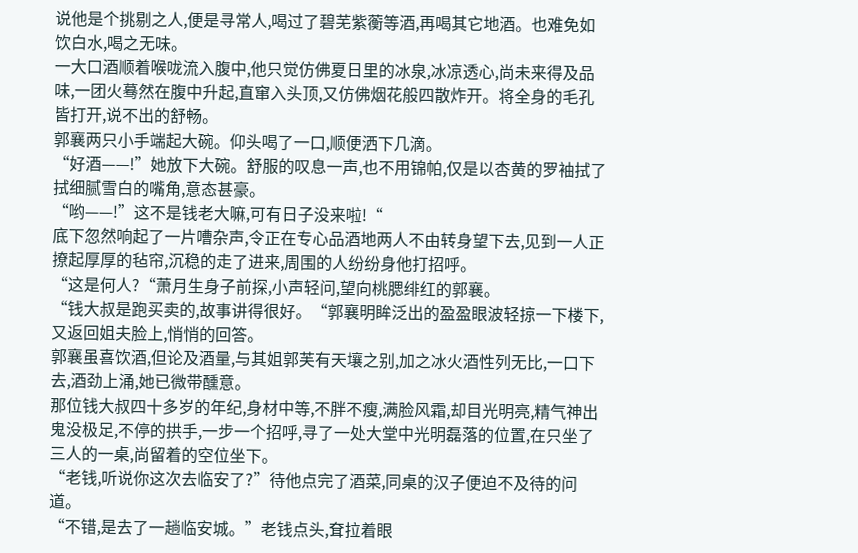说他是个挑剔之人,便是寻常人,喝过了碧芜紫蘅等酒,再喝其它地酒。也难免如饮白水,喝之无味。
一大口酒顺着喉咙流入腹中,他只觉仿佛夏日里的冰泉,冰凉透心,尚未来得及品味,一团火蓦然在腹中升起,直窜入头顶,又仿佛烟花般四散炸开。将全身的毛孔皆打开,说不出的舒畅。
郭襄两只小手端起大碗。仰头喝了一口,顺便洒下几滴。
“好酒——!”她放下大碗。舒服的叹息一声,也不用锦帕,仅是以杏黄的罗袖拭了拭细腻雪白的嘴角,意态甚豪。
“哟——!”这不是钱老大嘛,可有日子没来啦!“
底下忽然响起了一片嘈杂声,令正在专心品酒地两人不由转身望下去,见到一人正撩起厚厚的毡帘,沉稳的走了进来,周围的人纷纷身他打招呼。
“这是何人?“萧月生身子前探,小声轻问,望向桃腮绯红的郭襄。
“钱大叔是跑买卖的,故事讲得很好。“郭襄明眸泛出的盈盈眼波轻掠一下楼下,又返回姐夫脸上,悄悄的回答。
郭襄虽喜饮酒,但论及酒量,与其姐郭芙有天壤之别,加之冰火酒性列无比,一口下去,酒劲上涌,她已微带醺意。
那位钱大叔四十多岁的年纪,身材中等,不胖不瘦,满脸风霜,却目光明亮,精气神出鬼没极足,不停的拱手,一步一个招呼,寻了一处大堂中光明磊落的位置,在只坐了三人的一桌,尚留着的空位坐下。
“老钱,听说你这次去临安了?”待他点完了酒菜,同桌的汉子便迫不及待的问道。
“不错,是去了一趟临安城。”老钱点头,耷拉着眼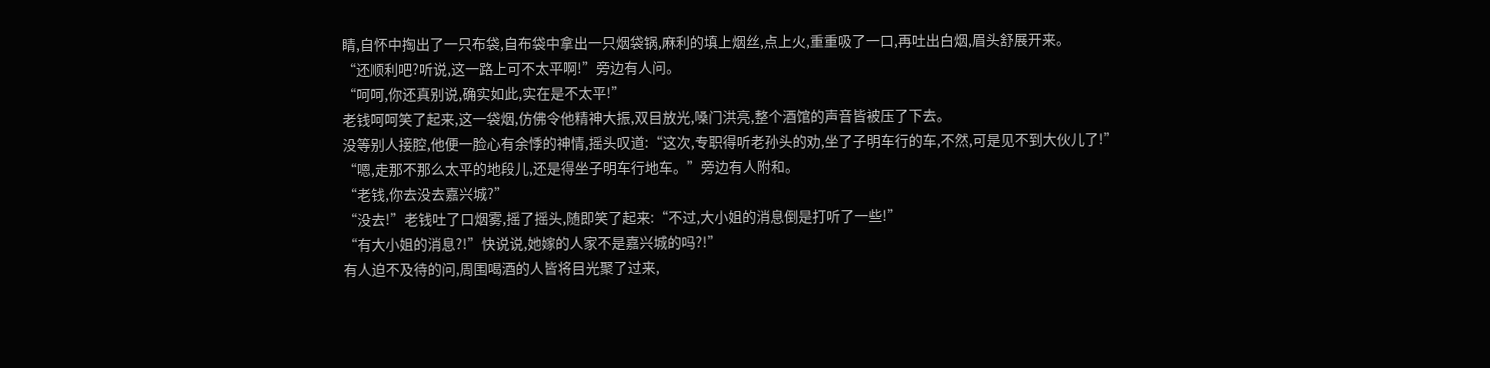睛,自怀中掏出了一只布袋,自布袋中拿出一只烟袋锅,麻利的填上烟丝,点上火,重重吸了一口,再吐出白烟,眉头舒展开来。
“还顺利吧?听说,这一路上可不太平啊!”旁边有人问。
“呵呵,你还真别说,确实如此,实在是不太平!”
老钱呵呵笑了起来,这一袋烟,仿佛令他精神大振,双目放光,嗓门洪亮,整个酒馆的声音皆被压了下去。
没等别人接腔,他便一脸心有余悸的神情,摇头叹道:“这次,专职得听老孙头的劝,坐了子明车行的车,不然,可是见不到大伙儿了!”
“嗯,走那不那么太平的地段儿,还是得坐子明车行地车。”旁边有人附和。
“老钱,你去没去嘉兴城?”
“没去!”老钱吐了口烟雾,摇了摇头,随即笑了起来:“不过,大小姐的消息倒是打听了一些!”
“有大小姐的消息?!”快说说,她嫁的人家不是嘉兴城的吗?!”
有人迫不及待的问,周围喝酒的人皆将目光聚了过来,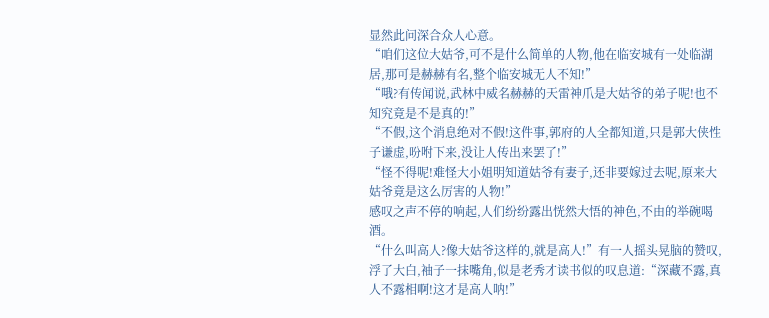显然此问深合众人心意。
“咱们这位大姑爷,可不是什么简单的人物,他在临安城有一处临湖居,那可是赫赫有名,整个临安城无人不知!”
“哦?有传闻说,武林中威名赫赫的天雷神爪是大姑爷的弟子呢!也不知究竟是不是真的!”
“不假,这个消息绝对不假!这件事,郭府的人全都知道,只是郭大侠性子谦虚,吩咐下来,没让人传出来罢了!”
“怪不得呢!难怪大小姐明知道姑爷有妻子,还非要嫁过去呢,原来大姑爷竟是这么厉害的人物!”
感叹之声不停的响起,人们纷纷露出恍然大悟的神色,不由的举碗喝酒。
“什么叫高人?像大姑爷这样的,就是高人!”有一人摇头晃脑的赞叹,浮了大白,袖子一抹嘴角,似是老秀才读书似的叹息道:“深藏不露,真人不露相啊!这才是高人呐!”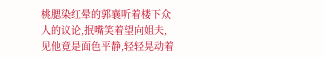桃腮染红晕的郭襄听着楼下众人的议论,抿嘴笑着望向姐夫,见他竟是面色平静,轻轻晃动着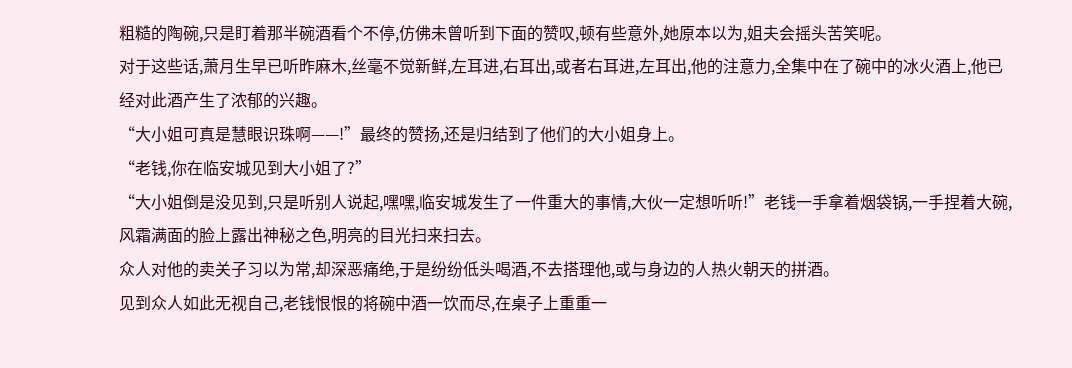粗糙的陶碗,只是盯着那半碗酒看个不停,仿佛未曾听到下面的赞叹,顿有些意外,她原本以为,姐夫会摇头苦笑呢。
对于这些话,萧月生早已听昨麻木,丝毫不觉新鲜,左耳进,右耳出,或者右耳进,左耳出,他的注意力,全集中在了碗中的冰火酒上,他已经对此酒产生了浓郁的兴趣。
“大小姐可真是慧眼识珠啊——!”最终的赞扬,还是归结到了他们的大小姐身上。
“老钱,你在临安城见到大小姐了?”
“大小姐倒是没见到,只是听别人说起,嘿嘿,临安城发生了一件重大的事情,大伙一定想听听!”老钱一手拿着烟袋锅,一手捏着大碗,风霜满面的脸上露出神秘之色,明亮的目光扫来扫去。
众人对他的卖关子习以为常,却深恶痛绝,于是纷纷低头喝酒,不去搭理他,或与身边的人热火朝天的拼酒。
见到众人如此无视自己,老钱恨恨的将碗中酒一饮而尽,在桌子上重重一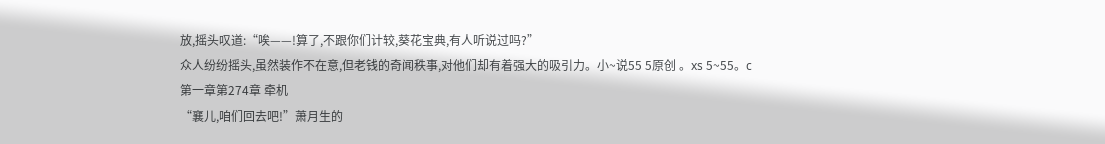放,摇头叹道:“唉——!算了,不跟你们计较,葵花宝典,有人听说过吗?”
众人纷纷摇头,虽然装作不在意,但老钱的奇闻秩事,对他们却有着强大的吸引力。小~说55 5原创 。xs 5~55。c
第一章第274章 牵机
“襄儿,咱们回去吧!”萧月生的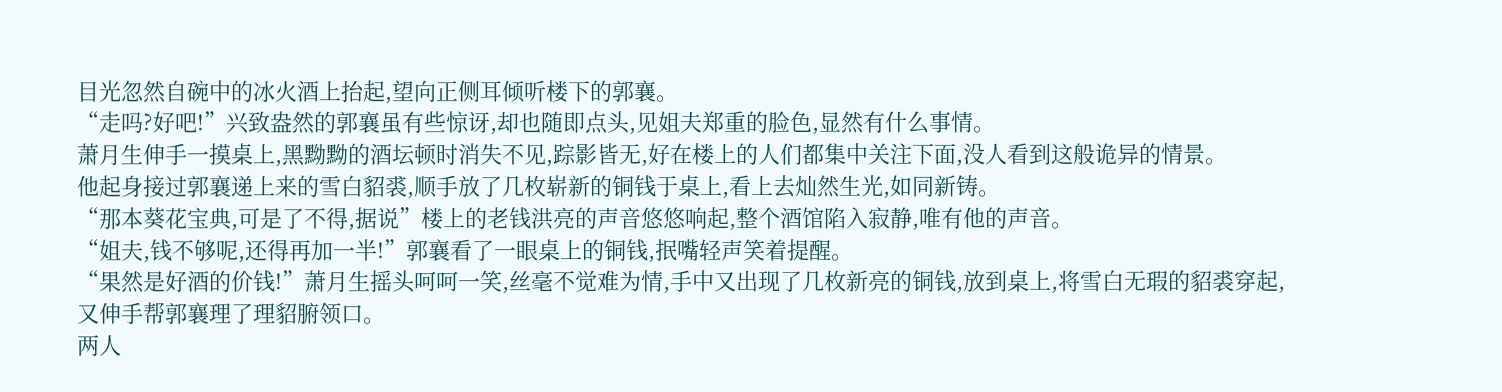目光忽然自碗中的冰火酒上抬起,望向正侧耳倾听楼下的郭襄。
“走吗?好吧!”兴致盎然的郭襄虽有些惊讶,却也随即点头,见姐夫郑重的脸色,显然有什么事情。
萧月生伸手一摸桌上,黑黝黝的酒坛顿时消失不见,踪影皆无,好在楼上的人们都集中关注下面,没人看到这般诡异的情景。
他起身接过郭襄递上来的雪白貂裘,顺手放了几枚崭新的铜钱于桌上,看上去灿然生光,如同新铸。
“那本葵花宝典,可是了不得,据说”楼上的老钱洪亮的声音悠悠响起,整个酒馆陷入寂静,唯有他的声音。
“姐夫,钱不够呢,还得再加一半!”郭襄看了一眼桌上的铜钱,抿嘴轻声笑着提醒。
“果然是好酒的价钱!”萧月生摇头呵呵一笑,丝毫不觉难为情,手中又出现了几枚新亮的铜钱,放到桌上,将雪白无瑕的貂裘穿起,又伸手帮郭襄理了理貂腑领口。
两人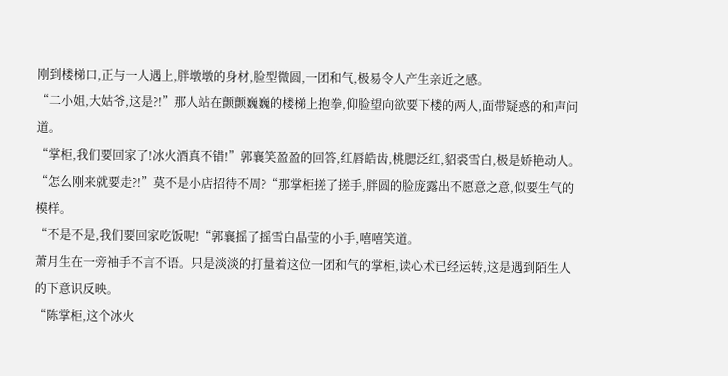刚到楼梯口,正与一人遇上,胖墩墩的身材,脸型微圆,一团和气,极易令人产生亲近之感。
“二小姐,大姑爷,这是?!”那人站在颤颤巍巍的楼梯上抱拳,仰脸望向欲要下楼的两人,面带疑惑的和声问道。
“掌柜,我们要回家了!冰火酒真不错!”郭襄笑盈盈的回答,红唇皓齿,桃腮泛红,貂裘雪白,极是娇艳动人。
“怎么刚来就要走?!”莫不是小店招待不周?“那掌柜搓了搓手,胖圆的脸庞露出不愿意之意,似要生气的模样。
“不是不是,我们要回家吃饭呢!“郭襄摇了摇雪白晶莹的小手,嘻嘻笑道。
萧月生在一旁袖手不言不语。只是淡淡的打量着这位一团和气的掌柜,读心术已经运转,这是遇到陌生人的下意识反映。
“陈掌柜,这个冰火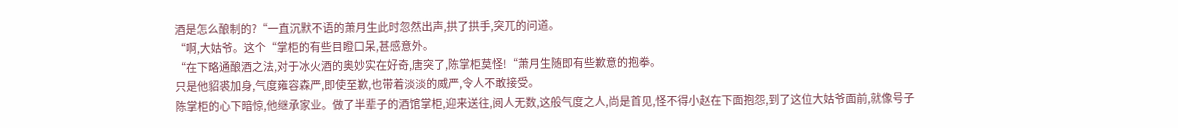酒是怎么酿制的?“一直沉默不语的萧月生此时忽然出声,拱了拱手,突兀的问道。
“啊,大姑爷。这个“掌柜的有些目瞪口呆,甚感意外。
“在下略通酿酒之法,对于冰火酒的奥妙实在好奇,唐突了,陈掌柜莫怪!“萧月生随即有些歉意的抱拳。
只是他貂裘加身,气度雍容森严,即使至歉,也带着淡淡的威严,令人不敢接受。
陈掌柜的心下暗惊,他继承家业。做了半辈子的酒馆掌柜,迎来送往,阅人无数,这般气度之人,尚是首见,怪不得小赵在下面抱怨,到了这位大姑爷面前,就像号子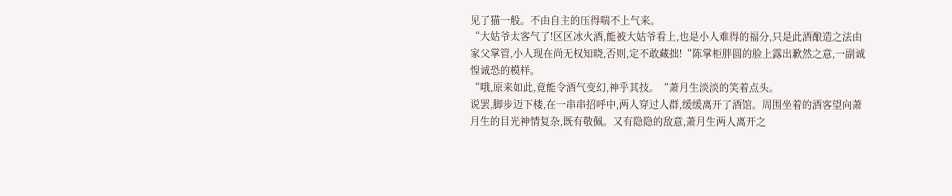见了猫一般。不由自主的压得喘不上气来。
“大姑爷太客气了!区区冰火酒,能被大姑爷看上,也是小人难得的福分,只是此酒酿造之法由家父掌管,小人现在尚无权知晓,否则,定不敢藏拙!“陈掌柜胖圆的脸上露出歉然之意,一副诚惶诚恐的模样。
“哦,原来如此,竟能令酒气变幻,神乎其技。“萧月生淡淡的笑着点头。
说罢,脚步迈下楼,在一串串招呼中,两人穿过人群,缓缓离开了酒馆。周围坐着的酒客望向萧月生的目光神情复杂,既有敬佩。又有隐隐的敌意,萧月生两人离开之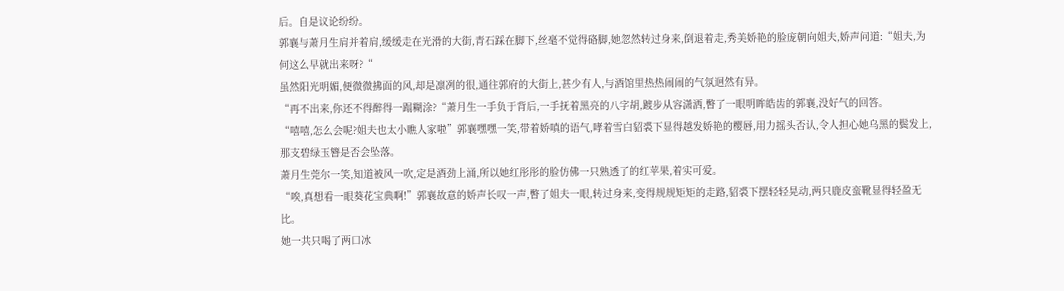后。自是议论纷纷。
郭襄与萧月生肩并着肩,缓缓走在光滑的大街,青石踩在脚下,丝毫不觉得硌脚,她忽然转过身来,倒退着走,秀美娇艳的脸庞朝向姐夫,娇声问道:“姐夫,为何这么早就出来呀?“
虽然阳光明媚,便微微拂面的风,却是凛冽的很,通往郭府的大街上,甚少有人,与酒馆里热热闹闹的气氛迥然有异。
“再不出来,你还不得醉得一蹋糊涂?“萧月生一手负于背后,一手抚着黑亮的八字胡,踱步从容潇洒,瞥了一眼明眸皓齿的郭襄,没好气的回答。
“嘻嘻,怎么会呢?姐夫也太小瞧人家啦”郭襄嘿嘿一笑,带着娇嗔的语气,哮着雪白貂裘下显得越发娇艳的樱唇,用力摇头否认,令人担心她乌黑的鬓发上,那支碧绿玉簪是否会坠落。
萧月生莞尔一笑,知道被风一吹,定是酒劲上涌,所以她红彤彤的脸仿佛一只熟透了的红苹果,着实可爱。
“唉,真想看一眼葵花宝典啊!”郭襄故意的娇声长叹一声,瞥了姐夫一眼,转过身来,变得规规矩矩的走路,貂裘下摆轻轻晃动,两只鹿皮蛮靴显得轻盈无比。
她一共只喝了两口冰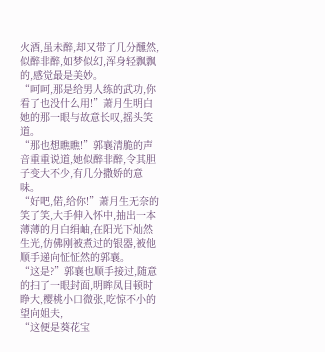火酒,虽未醉,却又带了几分醺然,似醉非醉,如梦似幻,浑身轻飘飘的,感觉最是美妙。
“呵呵,那是给男人练的武功,你看了也没什么用!”萧月生明白她的那一眼与故意长叹,摇头笑道。
“那也想瞧瞧!”郭襄清脆的声音重重说道,她似醉非醉,令其胆子变大不少,有几分撒娇的意味。
“好吧,偌,给你!”萧月生无奈的笑了笑,大手伸入怀中,抽出一本薄薄的月白绢岫,在阳光下灿然生光,仿佛刚被煮过的银器,被他顺手递向怔怔然的郭襄。
“这是?”郭襄也顺手接过,随意的扫了一眼封面,明眸凤目顿时睁大,樱桃小口微张,吃惊不小的望向姐夫,
“这便是葵花宝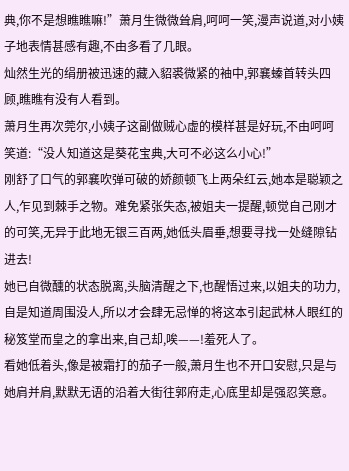典,你不是想瞧瞧嘛!”萧月生微微耸肩,呵呵一笑,漫声说道,对小姨子地表情甚感有趣,不由多看了几眼。
灿然生光的绢册被迅速的藏入貂裘微紧的袖中,郭襄螓首转头四顾,瞧瞧有没有人看到。
萧月生再次莞尔,小姨子这副做贼心虚的模样甚是好玩,不由呵呵笑道:“没人知道这是葵花宝典,大可不必这么小心!”
刚舒了口气的郭襄吹弹可破的娇颜顿飞上两朵红云,她本是聪颖之人,乍见到棘手之物。难免紧张失态,被姐夫一提醒,顿觉自己刚才的可笑,无异于此地无银三百两,她低头眉垂,想要寻找一处缝隙钻进去!
她已自微醺的状态脱离,头脑清醒之下,也醒悟过来,以姐夫的功力,自是知道周围没人,所以才会肆无忌惮的将这本引起武林人眼红的秘笈堂而皇之的拿出来,自己却,唉——!羞死人了。
看她低着头,像是被霜打的茄子一般,萧月生也不开口安慰,只是与她肩并肩,默默无语的沿着大街往郭府走,心底里却是强忍笑意。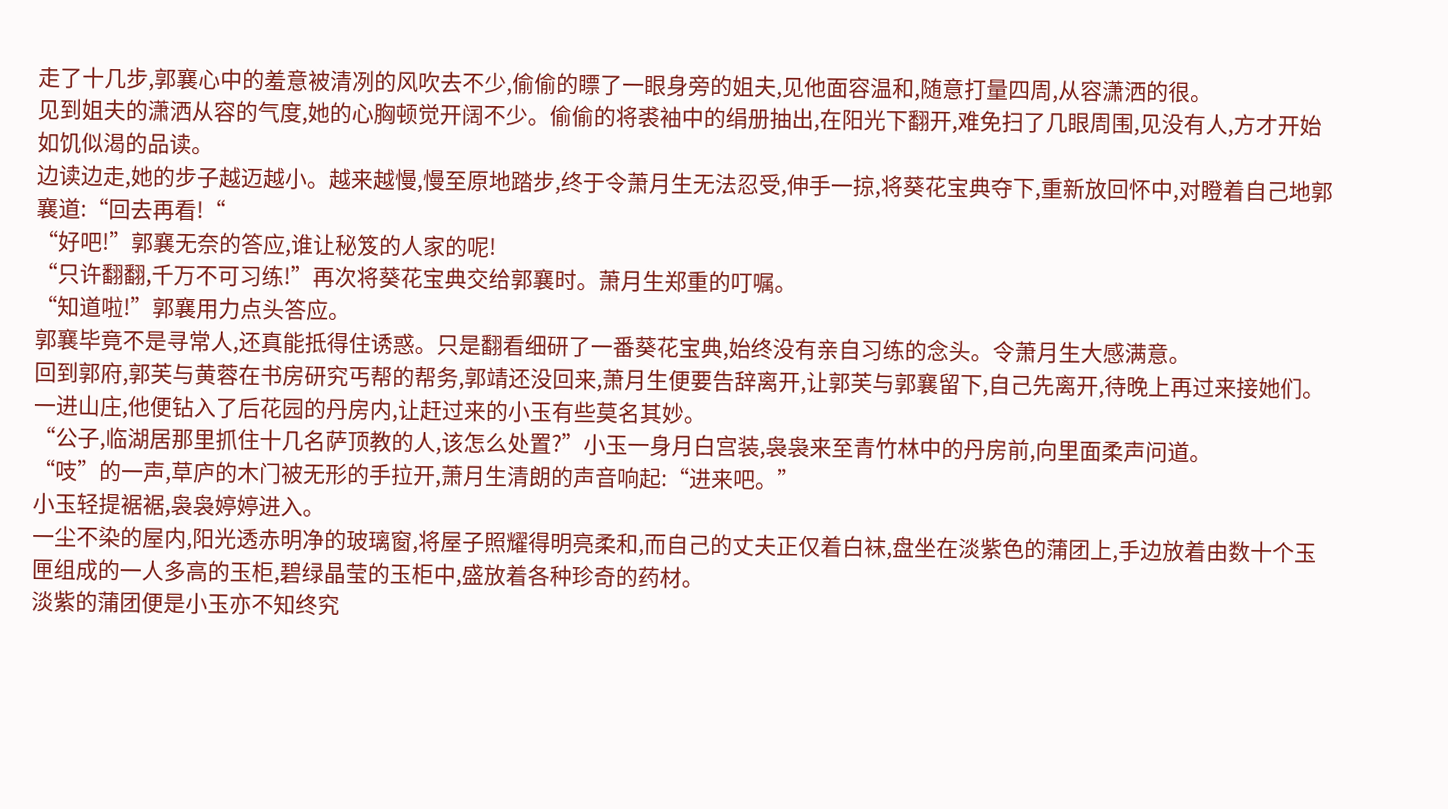走了十几步,郭襄心中的羞意被清冽的风吹去不少,偷偷的瞟了一眼身旁的姐夫,见他面容温和,随意打量四周,从容潇洒的很。
见到姐夫的潇洒从容的气度,她的心胸顿觉开阔不少。偷偷的将裘袖中的绢册抽出,在阳光下翻开,难免扫了几眼周围,见没有人,方才开始如饥似渴的品读。
边读边走,她的步子越迈越小。越来越慢,慢至原地踏步,终于令萧月生无法忍受,伸手一掠,将葵花宝典夺下,重新放回怀中,对瞪着自己地郭襄道:“回去再看!“
“好吧!”郭襄无奈的答应,谁让秘笈的人家的呢!
“只许翻翻,千万不可习练!”再次将葵花宝典交给郭襄时。萧月生郑重的叮嘱。
“知道啦!”郭襄用力点头答应。
郭襄毕竟不是寻常人,还真能抵得住诱惑。只是翻看细研了一番葵花宝典,始终没有亲自习练的念头。令萧月生大感满意。
回到郭府,郭芙与黄蓉在书房研究丐帮的帮务,郭靖还没回来,萧月生便要告辞离开,让郭芙与郭襄留下,自己先离开,待晚上再过来接她们。
一进山庄,他便钻入了后花园的丹房内,让赶过来的小玉有些莫名其妙。
“公子,临湖居那里抓住十几名萨顶教的人,该怎么处置?”小玉一身月白宫装,袅袅来至青竹林中的丹房前,向里面柔声问道。
“吱”的一声,草庐的木门被无形的手拉开,萧月生清朗的声音响起:“进来吧。”
小玉轻提裾裾,袅袅婷婷进入。
一尘不染的屋内,阳光透赤明净的玻璃窗,将屋子照耀得明亮柔和,而自己的丈夫正仅着白袜,盘坐在淡紫色的蒲团上,手边放着由数十个玉匣组成的一人多高的玉柜,碧绿晶莹的玉柜中,盛放着各种珍奇的药材。
淡紫的蒲团便是小玉亦不知终究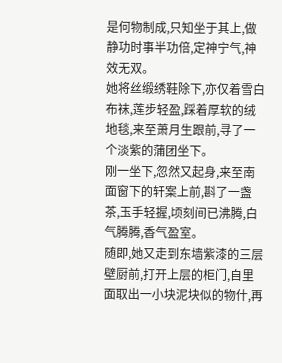是何物制成,只知坐于其上,做静功时事半功倍,定神宁气,神效无双。
她将丝缎绣鞋除下,亦仅着雪白布袜,莲步轻盈,踩着厚软的绒地毯,来至萧月生跟前,寻了一个淡紫的蒲团坐下。
刚一坐下,忽然又起身,来至南面窗下的轩案上前,斟了一盏茶,玉手轻握,顷刻间已沸腾,白气腾腾,香气盈室。
随即,她又走到东墙紫漆的三层壁厨前,打开上层的柜门,自里面取出一小块泥块似的物什,再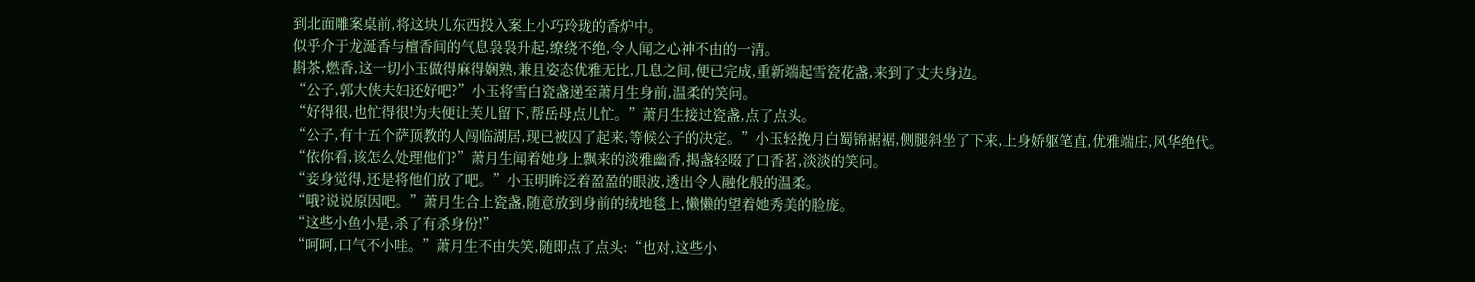到北面雕案桌前,将这块儿东西投入案上小巧玲珑的香炉中。
似乎介于龙涎香与檀香间的气息袅袅升起,缭绕不绝,令人闻之心神不由的一清。
斟茶,燃香,这一切小玉做得麻得娴熟,兼且姿态优雅无比,几息之间,便已完成,重新端起雪瓷花盏,来到了丈夫身边。
“公子,郭大侠夫妇还好吧?”小玉将雪白瓷盏递至萧月生身前,温柔的笑问。
“好得很,也忙得很!为夫便让芙儿留下,帮岳母点儿忙。”萧月生接过瓷盏,点了点头。
“公子,有十五个萨顶教的人闯临湖居,现已被囚了起来,等候公子的决定。”小玉轻挽月白蜀锦裾裾,侧腿斜坐了下来,上身娇躯笔直,优雅端庄,风华绝代。
“依你看,该怎么处理他们?”萧月生闻着她身上飘来的淡雅幽香,揭盏轻啜了口香茗,淡淡的笑问。
“妾身觉得,还是将他们放了吧。”小玉明眸泛着盈盈的眼波,透出令人融化般的温柔。
“哦?说说原因吧。”萧月生合上瓷盏,随意放到身前的绒地毯上,懒懒的望着她秀美的脸庞。
“这些小鱼小是,杀了有杀身份!”
“呵呵,口气不小哇。”萧月生不由失笑,随即点了点头:“也对,这些小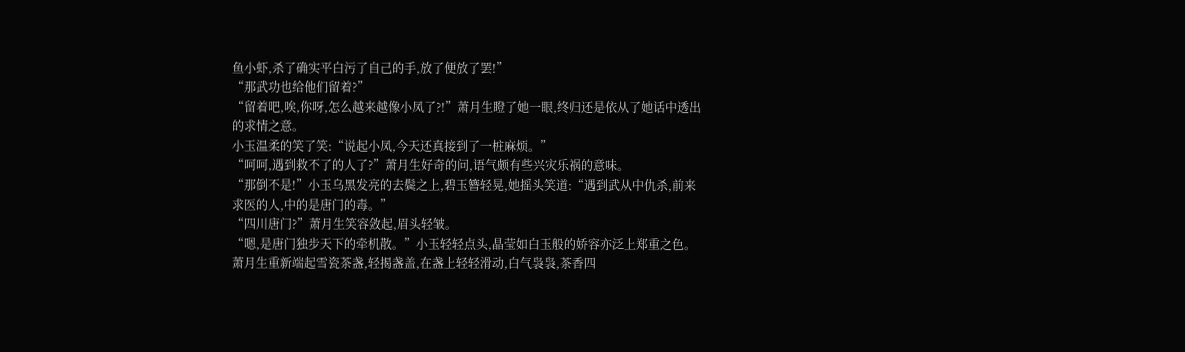鱼小虾,杀了确实平白污了自己的手,放了便放了罢!”
“那武功也给他们留着?”
“留着吧,唉,你呀,怎么越来越像小凤了?!”萧月生瞪了她一眼,终归还是依从了她话中透出的求情之意。
小玉温柔的笑了笑:“说起小凤,今天还真接到了一桩麻烦。”
“呵呵,遇到救不了的人了?”萧月生好奇的问,语气颇有些兴灾乐祸的意味。
“那倒不是!”小玉乌黑发亮的去鬓之上,碧玉簪轻晃,她摇头笑道:“遇到武从中仇杀,前来求医的人,中的是唐门的毒。”
“四川唐门?”萧月生笑容敛起,眉头轻皱。
“嗯,是唐门独步天下的牵机散。”小玉轻轻点头,晶莹如白玉般的娇容亦泛上郑重之色。
萧月生重新端起雪瓷茶盏,轻揭盏盖,在盏上轻轻滑动,白气袅袅,茶香四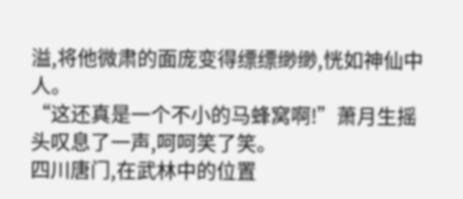溢,将他微肃的面庞变得缥缥缈缈,恍如神仙中人。
“这还真是一个不小的马蜂窝啊!”萧月生摇头叹息了一声,呵呵笑了笑。
四川唐门,在武林中的位置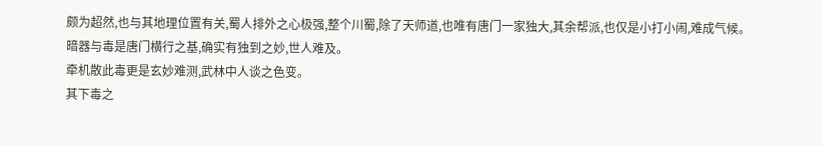颇为超然,也与其地理位置有关,蜀人排外之心极强,整个川蜀,除了天师道,也唯有唐门一家独大,其余帮派,也仅是小打小闹,难成气候。
暗器与毒是唐门横行之基,确实有独到之妙,世人难及。
牵机散此毒更是玄妙难测,武林中人谈之色变。
其下毒之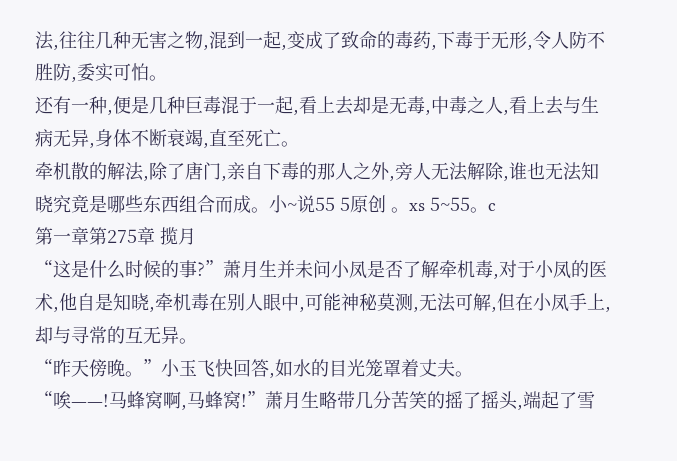法,往往几种无害之物,混到一起,变成了致命的毒药,下毒于无形,令人防不胜防,委实可怕。
还有一种,便是几种巨毒混于一起,看上去却是无毒,中毒之人,看上去与生病无异,身体不断衰竭,直至死亡。
牵机散的解法,除了唐门,亲自下毒的那人之外,旁人无法解除,谁也无法知晓究竟是哪些东西组合而成。小~说55 5原创 。xs 5~55。c
第一章第275章 揽月
“这是什么时候的事?”萧月生并未问小凤是否了解牵机毒,对于小凤的医术,他自是知晓,牵机毒在别人眼中,可能神秘莫测,无法可解,但在小凤手上,却与寻常的互无异。
“昨天傍晚。”小玉飞快回答,如水的目光笼罩着丈夫。
“唉——!马蜂窝啊,马蜂窝!”萧月生略带几分苦笑的摇了摇头,端起了雪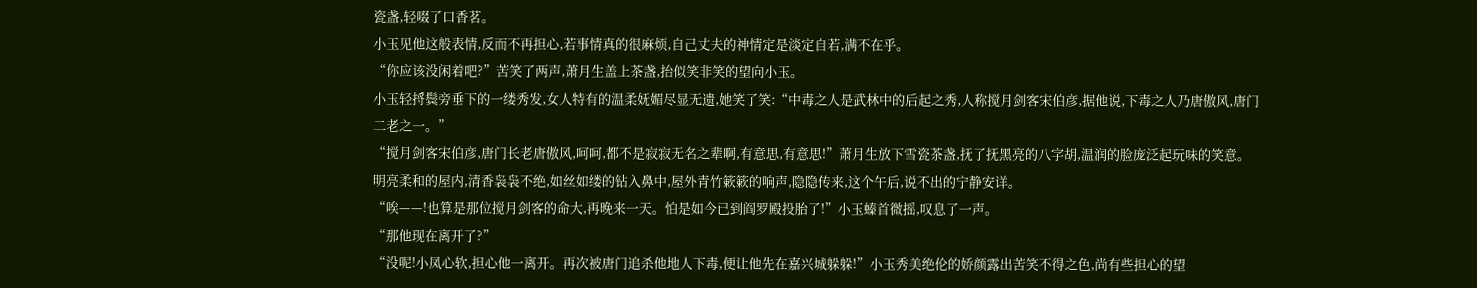瓷盏,轻啜了口香茗。
小玉见他这般表情,反而不再担心,若事情真的很麻烦,自己丈夫的神情定是淡定自若,满不在乎。
“你应该没闲着吧?”苦笑了两声,萧月生盖上茶盏,抬似笑非笑的望向小玉。
小玉轻捋鬓旁垂下的一缕秀发,女人特有的温柔妩媚尽显无遗,她笑了笑:“中毒之人是武林中的后起之秀,人称搅月剑客宋伯彦,据他说,下毒之人乃唐傲风,唐门二老之一。”
“搅月剑客宋伯彦,唐门长老唐傲风,呵呵,都不是寂寂无名之辈啊,有意思,有意思!”萧月生放下雪瓷茶盏,抚了抚黑亮的八字胡,温润的脸庞泛起玩味的笑意。
明亮柔和的屋内,清香袅袅不绝,如丝如缕的钻入鼻中,屋外青竹簌簌的响声,隐隐传来,这个午后,说不出的宁静安详。
“唉——!也算是那位搅月剑客的命大,再晚来一天。怕是如今已到阎罗殿投胎了!”小玉螓首微摇,叹息了一声。
“那他现在离开了?”
“没呢!小凤心软,担心他一离开。再次被唐门追杀他地人下毒,便让他先在嘉兴城躲躲!”小玉秀美绝伦的娇颜露出苦笑不得之色,尚有些担心的望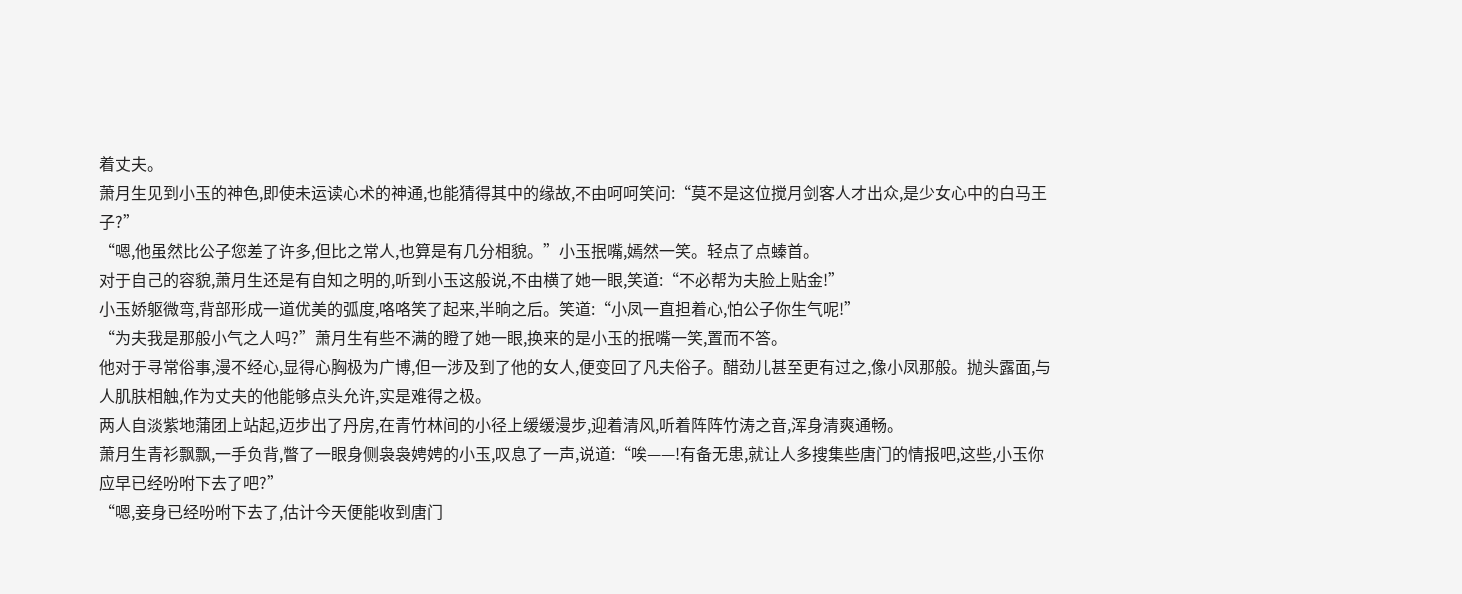着丈夫。
萧月生见到小玉的神色,即使未运读心术的神通,也能猜得其中的缘故,不由呵呵笑问:“莫不是这位搅月剑客人才出众,是少女心中的白马王子?”
“嗯,他虽然比公子您差了许多,但比之常人,也算是有几分相貌。”小玉抿嘴,嫣然一笑。轻点了点螓首。
对于自己的容貌,萧月生还是有自知之明的,听到小玉这般说,不由横了她一眼,笑道:“不必帮为夫脸上贴金!”
小玉娇躯微弯,背部形成一道优美的弧度,咯咯笑了起来,半晌之后。笑道:“小凤一直担着心,怕公子你生气呢!”
“为夫我是那般小气之人吗?”萧月生有些不满的瞪了她一眼,换来的是小玉的抿嘴一笑,置而不答。
他对于寻常俗事,漫不经心,显得心胸极为广博,但一涉及到了他的女人,便变回了凡夫俗子。醋劲儿甚至更有过之,像小凤那般。抛头露面,与人肌肤相触,作为丈夫的他能够点头允许,实是难得之极。
两人自淡紫地蒲团上站起,迈步出了丹房,在青竹林间的小径上缓缓漫步,迎着清风,听着阵阵竹涛之音,浑身清爽通畅。
萧月生青衫飘飘,一手负背,瞥了一眼身侧袅袅娉娉的小玉,叹息了一声,说道:“唉——!有备无患,就让人多搜集些唐门的情报吧,这些,小玉你应早已经吩咐下去了吧?”
“嗯,妾身已经吩咐下去了,估计今天便能收到唐门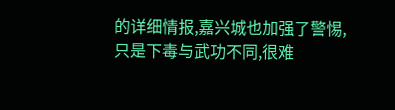的详细情报,嘉兴城也加强了警惕,只是下毒与武功不同,很难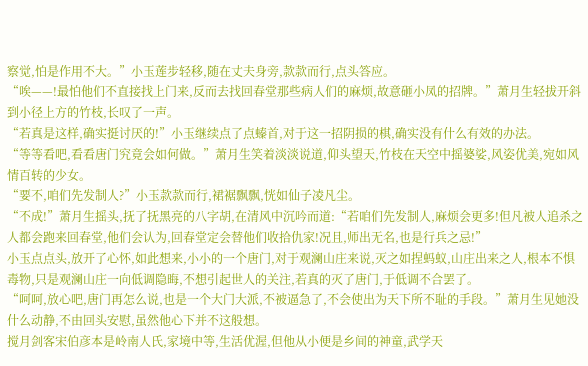察觉,怕是作用不大。”小玉莲步轻移,随在丈夫身旁,款款而行,点头答应。
“唉——!最怕他们不直接找上门来,反而去找回春堂那些病人们的麻烦,故意砸小凤的招牌。”萧月生轻拔开斜到小径上方的竹枝,长叹了一声。
“若真是这样,确实挺讨厌的!”小玉继续点了点螓首,对于这一招阴损的棋,确实没有什么有效的办法。
“等等看吧,看看唐门究竟会如何做。”萧月生笑着淡淡说道,仰头望天,竹枝在天空中摇婆娑,风姿优美,宛如风情百转的少女。
“要不,咱们先发制人?”小玉款款而行,裙裾飘飘,恍如仙子凌凡尘。
“不成!”萧月生摇头,抚了抚黑亮的八字胡,在清风中沉吟而道:“若咱们先发制人,麻烦会更多!但凡被人追杀之人都会跑来回春堂,他们会认为,回春堂定会替他们收拾仇家!况且,师出无名,也是行兵之忌!”
小玉点点头,放开了心怀,如此想来,小小的一个唐门,对于观澜山庄来说,灭之如捏蚂蚁,山庄出来之人,根本不惧毒物,只是观澜山庄一向低调隐晦,不想引起世人的关注,若真的灭了唐门,于低调不合罢了。
“呵呵,放心吧,唐门再怎么说,也是一个大门大派,不被逼急了,不会使出为天下所不耻的手段。”萧月生见她没什么动静,不由回头安慰,虽然他心下并不这般想。
搅月剑客宋伯彦本是岭南人氏,家境中等,生活优渥,但他从小便是乡间的神童,武学天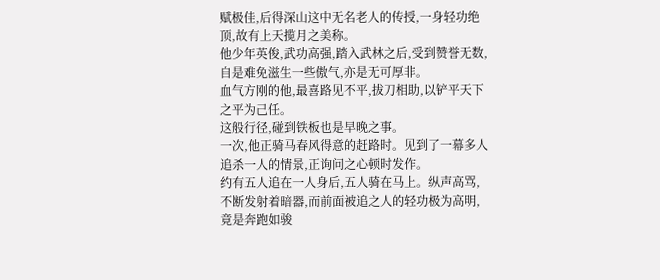赋极佳,后得深山这中无名老人的传授,一身轻功绝顶,故有上天揽月之美称。
他少年英俊,武功高强,踏入武林之后,受到赞誉无数,自是难免滋生一些傲气,亦是无可厚非。
血气方刚的他,最喜路见不平,拔刀相助,以铲平天下之平为己任。
这般行径,碰到铁板也是早晚之事。
一次,他正骑马春风得意的赶路时。见到了一幕多人追杀一人的情景,正询问之心顿时发作。
约有五人追在一人身后,五人骑在马上。纵声高骂,不断发射着暗器,而前面被追之人的轻功极为高明,竟是奔跑如骏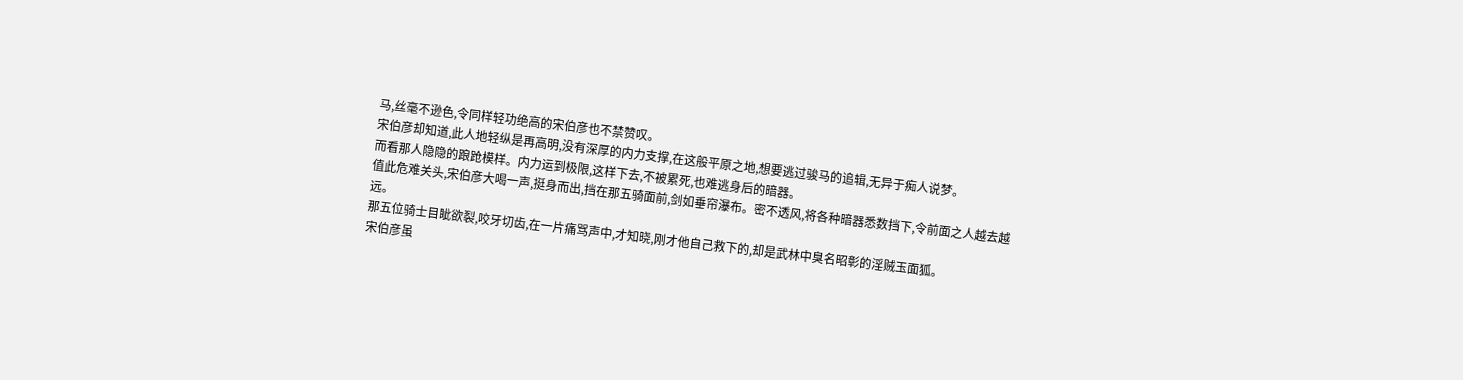马,丝毫不逊色,令同样轻功绝高的宋伯彦也不禁赞叹。
宋伯彦却知道,此人地轻纵是再高明,没有深厚的内力支撑,在这般平原之地,想要逃过骏马的追辑,无异于痴人说梦。
而看那人隐隐的踉跄模样。内力运到极限,这样下去,不被累死,也难逃身后的暗器。
值此危难关头,宋伯彦大喝一声,挺身而出,挡在那五骑面前,剑如垂帘瀑布。密不透风,将各种暗器悉数挡下,令前面之人越去越远。
那五位骑士目眦欲裂,咬牙切齿,在一片痛骂声中,才知晓,刚才他自己救下的,却是武林中臭名昭彰的淫贼玉面狐。
宋伯彦虽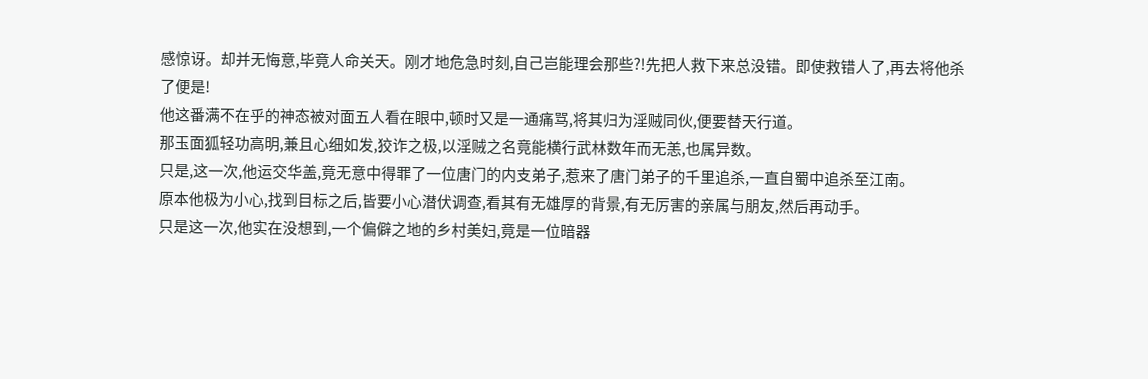感惊讶。却并无悔意,毕竟人命关天。刚才地危急时刻,自己岂能理会那些?!先把人救下来总没错。即使救错人了,再去将他杀了便是!
他这番满不在乎的神态被对面五人看在眼中,顿时又是一通痛骂,将其归为淫贼同伙,便要替天行道。
那玉面狐轻功高明,兼且心细如发,狡诈之极,以淫贼之名竟能横行武林数年而无恙,也属异数。
只是,这一次,他运交华盖,竟无意中得罪了一位唐门的内支弟子,惹来了唐门弟子的千里追杀,一直自蜀中追杀至江南。
原本他极为小心,找到目标之后,皆要小心潜伏调查,看其有无雄厚的背景,有无厉害的亲属与朋友,然后再动手。
只是这一次,他实在没想到,一个偏僻之地的乡村美妇,竟是一位暗器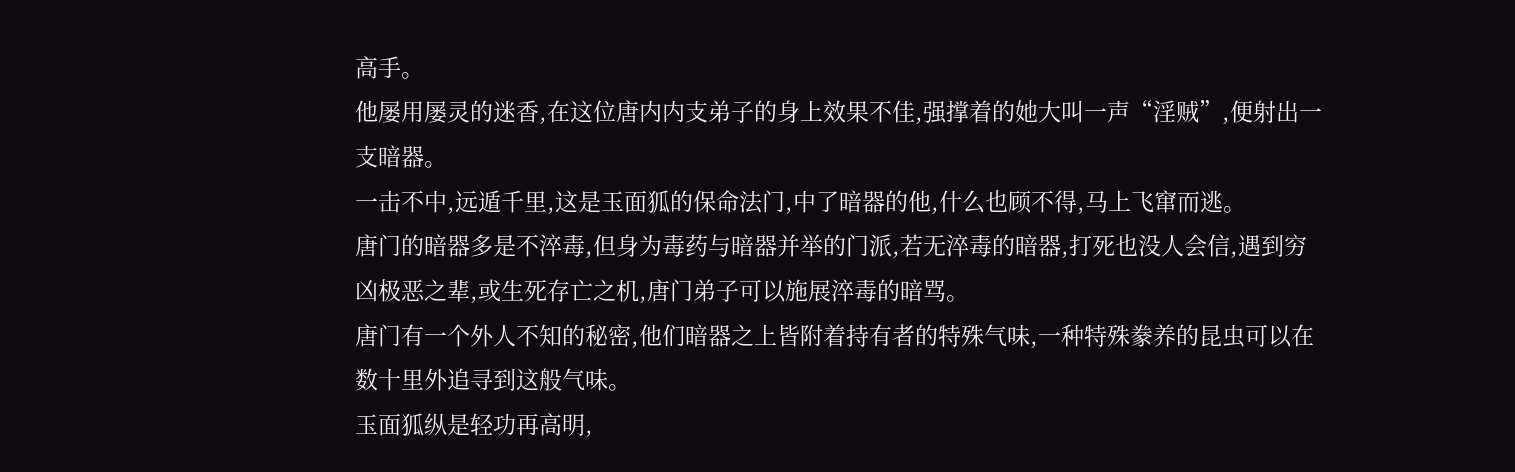高手。
他屡用屡灵的迷香,在这位唐内内支弟子的身上效果不佳,强撑着的她大叫一声“淫贼”,便射出一支暗器。
一击不中,远遁千里,这是玉面狐的保命法门,中了暗器的他,什么也顾不得,马上飞窜而逃。
唐门的暗器多是不淬毒,但身为毒药与暗器并举的门派,若无淬毒的暗器,打死也没人会信,遇到穷凶极恶之辈,或生死存亡之机,唐门弟子可以施展淬毒的暗骂。
唐门有一个外人不知的秘密,他们暗器之上皆附着持有者的特殊气味,一种特殊豢养的昆虫可以在数十里外追寻到这般气味。
玉面狐纵是轻功再高明,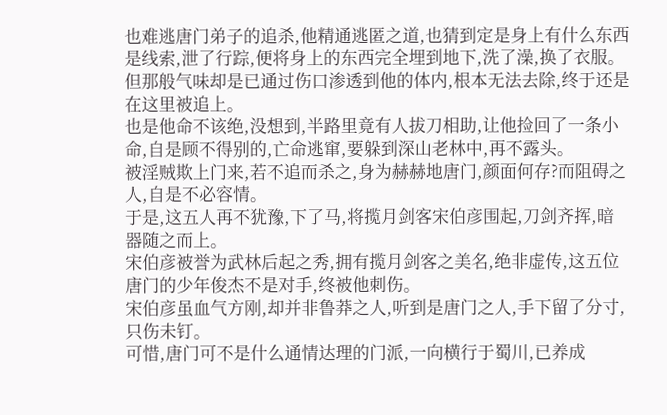也难逃唐门弟子的追杀,他精通逃匿之道,也猜到定是身上有什么东西是线索,泄了行踪,便将身上的东西完全埋到地下,洗了澡,换了衣服。
但那般气味却是已通过伤口渗透到他的体内,根本无法去除,终于还是在这里被追上。
也是他命不该绝,没想到,半路里竟有人拔刀相助,让他捡回了一条小命,自是顾不得别的,亡命逃窜,要躲到深山老林中,再不露头。
被淫贼欺上门来,若不追而杀之,身为赫赫地唐门,颜面何存?而阻碍之人,自是不必容情。
于是,这五人再不犹豫,下了马,将揽月剑客宋伯彦围起,刀剑齐挥,暗器随之而上。
宋伯彦被誉为武林后起之秀,拥有揽月剑客之美名,绝非虚传,这五位唐门的少年俊杰不是对手,终被他刺伤。
宋伯彦虽血气方刚,却并非鲁莽之人,听到是唐门之人,手下留了分寸,只伤未钉。
可惜,唐门可不是什么通情达理的门派,一向横行于蜀川,已养成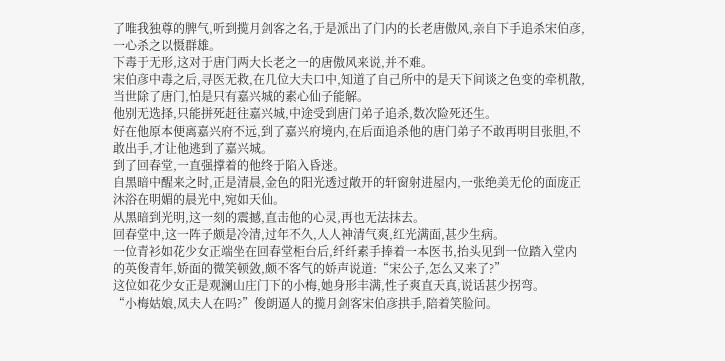了唯我独尊的脾气,听到揽月剑客之名,于是派出了门内的长老唐傲风,亲自下手追杀宋伯彦,一心杀之以慑群雄。
下毒于无形,这对于唐门两大长老之一的唐傲风来说,并不难。
宋伯彦中毒之后,寻医无救,在几位大夫口中,知道了自己所中的是天下间谈之色变的牵机散,当世除了唐门,怕是只有嘉兴城的素心仙子能解。
他别无选择,只能拼死赶往嘉兴城,中途受到唐门弟子追杀,数次险死还生。
好在他原本便离嘉兴府不远,到了嘉兴府境内,在后面追杀他的唐门弟子不敢再明目张胆,不敢出手,才让他逃到了嘉兴城。
到了回春堂,一直强撑着的他终于陷入昏迷。
自黑暗中醒来之时,正是清晨,金色的阳光透过敞开的轩窗射进屋内,一张绝美无伦的面庞正沐浴在明媚的晨光中,宛如天仙。
从黑暗到光明,这一刻的震撼,直击他的心灵,再也无法抹去。
回春堂中,这一阵子颇是冷清,过年不久,人人神清气爽,红光满面,甚少生病。
一位青衫如花少女正端坐在回春堂柜台后,纤纤素手捧着一本医书,抬头见到一位踏入堂内的英俊青年,娇面的微笑顿敛,颇不客气的娇声说道:“宋公子,怎么又来了?”
这位如花少女正是观澜山庄门下的小梅,她身形丰满,性子爽直天真,说话甚少拐弯。
“小梅姑娘,凤夫人在吗?”俊朗逼人的揽月剑客宋伯彦拱手,陪着笑脸问。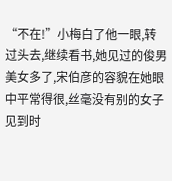“不在!”小梅白了他一眼,转过头去,继续看书,她见过的俊男美女多了,宋伯彦的容貌在她眼中平常得很,丝毫没有别的女子见到时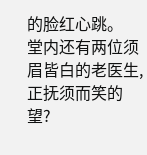的脸红心跳。
堂内还有两位须眉皆白的老医生,正抚须而笑的望?